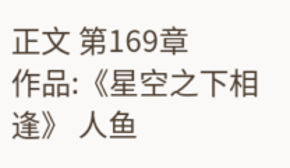正文 第169章
作品:《星空之下相逢》 人鱼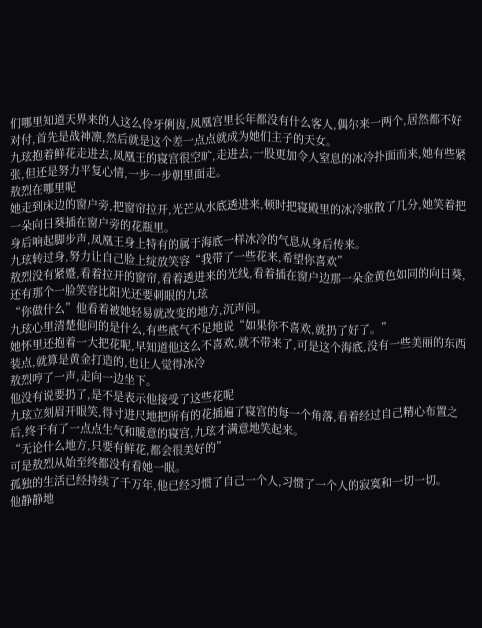们哪里知道天界来的人这么伶牙俐齿,凤凰宫里长年都没有什么客人,偶尔来一两个,居然都不好对付,首先是战神凛,然后就是这个差一点点就成为她们主子的天女。
九玹抱着鲜花走进去,凤凰王的寝宫很空旷,走进去,一股更加令人窒息的冰冷扑面而来,她有些紧张,但还是努力平复心情,一步一步朝里面走。
敖烈在哪里呢
她走到床边的窗户旁,把窗帘拉开,光芒从水底透进来,顿时把寝殿里的冰冷驱散了几分,她笑着把一朵向日葵插在窗户旁的花瓶里。
身后响起脚步声,凤凰王身上特有的属于海底一样冰冷的气息从身后传来。
九玹转过身,努力让自己脸上绽放笑容“我带了一些花来,希望你喜欢”
敖烈没有紧蹙,看着拉开的窗帘,看着透进来的光线,看着插在窗户边那一朵金黄色如同的向日葵,还有那个一脸笑容比阳光还要刺眼的九玹
“你做什么”他看着被她轻易就改变的地方,沉声问。
九玹心里清楚他问的是什么,有些底气不足地说“如果你不喜欢,就扔了好了。”
她怀里还抱着一大把花呢,早知道他这么不喜欢,就不带来了,可是这个海底,没有一些美丽的东西装点,就算是黄金打造的,也让人觉得冰冷
敖烈哼了一声,走向一边坐下。
他没有说要扔了,是不是表示他接受了这些花呢
九玹立刻眉开眼笑,得寸进尺地把所有的花插遍了寝宫的每一个角落,看着经过自己精心布置之后,终于有了一点点生气和暖意的寝宫,九玹才满意地笑起来。
“无论什么地方,只要有鲜花,都会很美好的”
可是敖烈从始至终都没有看她一眼。
孤独的生活已经持续了千万年,他已经习惯了自己一个人,习惯了一个人的寂寞和一切一切。
他静静地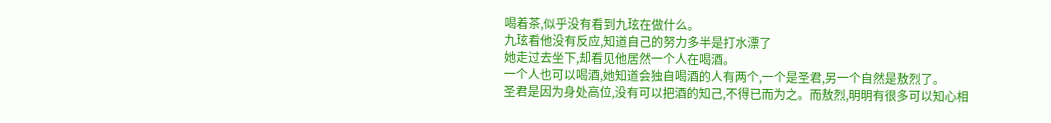喝着茶,似乎没有看到九玹在做什么。
九玹看他没有反应,知道自己的努力多半是打水漂了
她走过去坐下,却看见他居然一个人在喝酒。
一个人也可以喝酒,她知道会独自喝酒的人有两个,一个是圣君,另一个自然是敖烈了。
圣君是因为身处高位,没有可以把酒的知己,不得已而为之。而敖烈,明明有很多可以知心相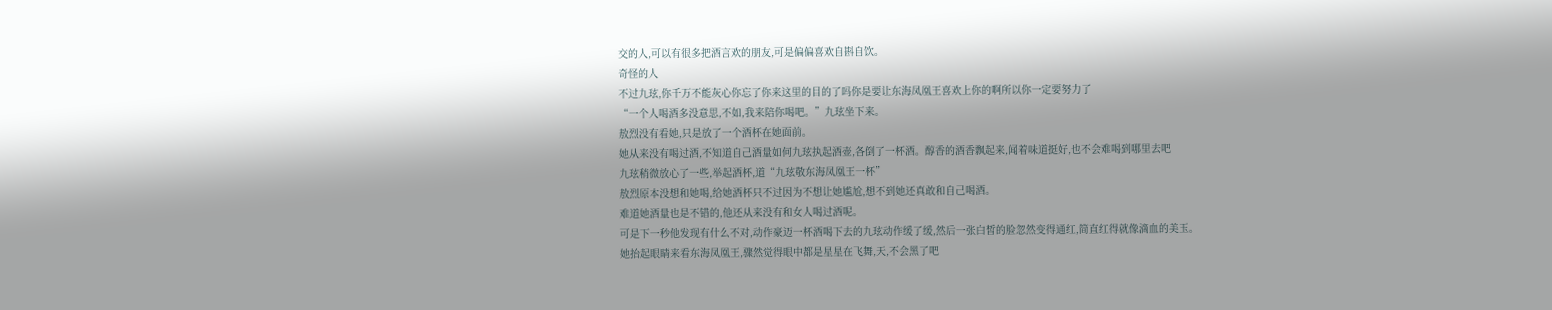交的人,可以有很多把酒言欢的朋友,可是偏偏喜欢自斟自饮。
奇怪的人
不过九玹,你千万不能灰心你忘了你来这里的目的了吗你是要让东海凤凰王喜欢上你的啊所以你一定要努力了
“一个人喝酒多没意思,不如,我来陪你喝吧。”九玹坐下来。
敖烈没有看她,只是放了一个酒杯在她面前。
她从来没有喝过酒,不知道自己酒量如何九玹执起酒壶,各倒了一杯酒。醇香的酒香飘起来,闻着味道挺好,也不会难喝到哪里去吧
九玹稍微放心了一些,举起酒杯,道“九玹敬东海凤凰王一杯”
敖烈原本没想和她喝,给她酒杯只不过因为不想让她尴尬,想不到她还真敢和自己喝酒。
难道她酒量也是不错的,他还从来没有和女人喝过酒呢。
可是下一秒他发现有什么不对,动作豪迈一杯酒喝下去的九玹动作缓了缓,然后一张白皙的脸忽然变得通红,简直红得就像滴血的美玉。
她抬起眼睛来看东海凤凰王,骤然觉得眼中都是星星在飞舞,天,不会黑了吧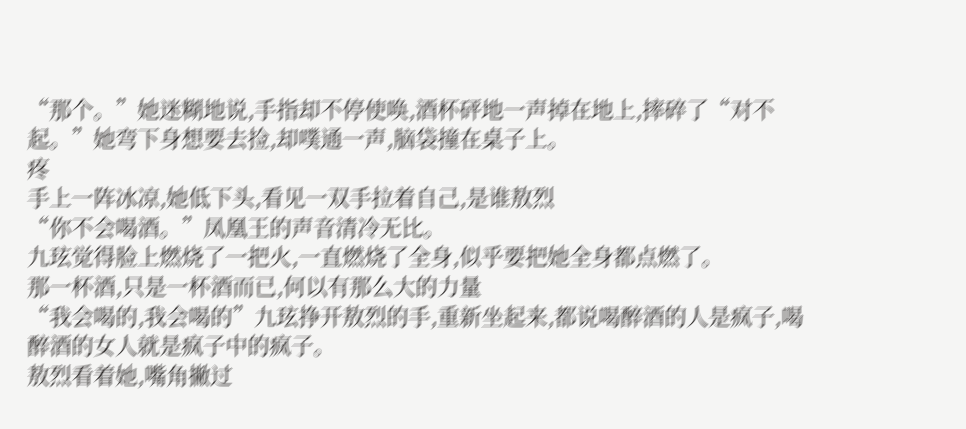“那个。”她迷糊地说,手指却不停使唤,酒杯砰地一声掉在地上,摔碎了“对不起。”她弯下身想要去捡,却噗通一声,脑袋撞在桌子上。
疼
手上一阵冰凉,她低下头,看见一双手拉着自己,是谁敖烈
“你不会喝酒。”凤凰王的声音清冷无比。
九玹觉得脸上燃烧了一把火,一直燃烧了全身,似乎要把她全身都点燃了。
那一杯酒,只是一杯酒而已,何以有那么大的力量
“我会喝的,我会喝的”九玹挣开敖烈的手,重新坐起来,都说喝醉酒的人是疯子,喝醉酒的女人就是疯子中的疯子。
敖烈看着她,嘴角撇过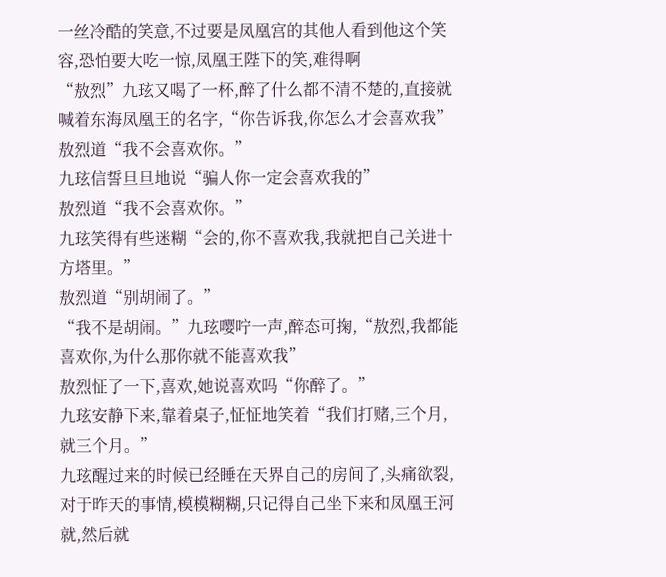一丝冷酷的笑意,不过要是凤凰宫的其他人看到他这个笑容,恐怕要大吃一惊,凤凰王陛下的笑,难得啊
“敖烈”九玹又喝了一杯,醉了什么都不清不楚的,直接就喊着东海凤凰王的名字,“你告诉我,你怎么才会喜欢我”
敖烈道“我不会喜欢你。”
九玹信誓旦旦地说“骗人你一定会喜欢我的”
敖烈道“我不会喜欢你。”
九玹笑得有些迷糊“会的,你不喜欢我,我就把自己关进十方塔里。”
敖烈道“别胡闹了。”
“我不是胡闹。”九玹嘤咛一声,醉态可掬,“敖烈,我都能喜欢你,为什么那你就不能喜欢我”
敖烈怔了一下,喜欢,她说喜欢吗“你醉了。”
九玹安静下来,靠着桌子,怔怔地笑着“我们打赌,三个月,就三个月。”
九玹醒过来的时候已经睡在天界自己的房间了,头痛欲裂,对于昨天的事情,模模糊糊,只记得自己坐下来和凤凰王河就,然后就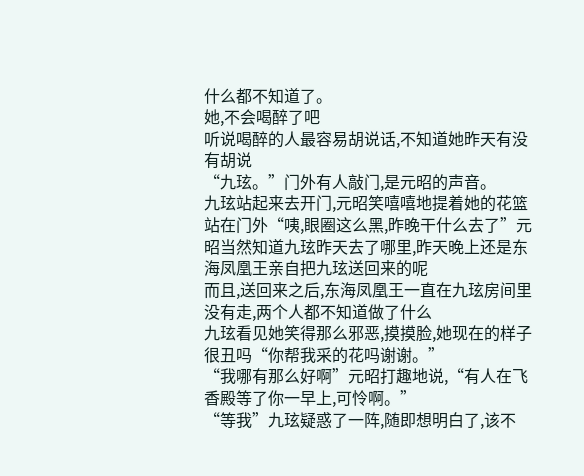什么都不知道了。
她,不会喝醉了吧
听说喝醉的人最容易胡说话,不知道她昨天有没有胡说
“九玹。”门外有人敲门,是元昭的声音。
九玹站起来去开门,元昭笑嘻嘻地提着她的花篮站在门外“咦,眼圈这么黑,昨晚干什么去了”元昭当然知道九玹昨天去了哪里,昨天晚上还是东海凤凰王亲自把九玹送回来的呢
而且,送回来之后,东海凤凰王一直在九玹房间里没有走,两个人都不知道做了什么
九玹看见她笑得那么邪恶,摸摸脸,她现在的样子很丑吗“你帮我采的花吗谢谢。”
“我哪有那么好啊”元昭打趣地说,“有人在飞香殿等了你一早上,可怜啊。”
“等我”九玹疑惑了一阵,随即想明白了,该不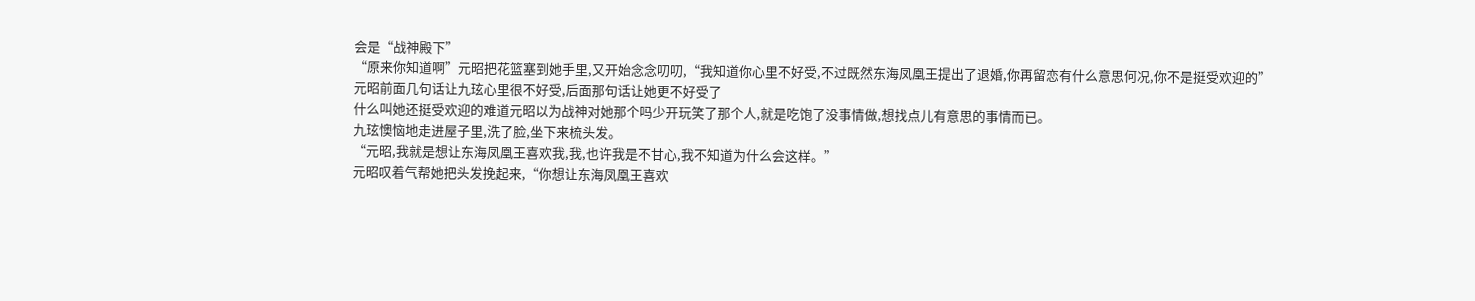会是“战神殿下”
“原来你知道啊”元昭把花篮塞到她手里,又开始念念叨叨,“我知道你心里不好受,不过既然东海凤凰王提出了退婚,你再留恋有什么意思何况,你不是挺受欢迎的”
元昭前面几句话让九玹心里很不好受,后面那句话让她更不好受了
什么叫她还挺受欢迎的难道元昭以为战神对她那个吗少开玩笑了那个人,就是吃饱了没事情做,想找点儿有意思的事情而已。
九玹懊恼地走进屋子里,洗了脸,坐下来梳头发。
“元昭,我就是想让东海凤凰王喜欢我,我,也许我是不甘心,我不知道为什么会这样。”
元昭叹着气帮她把头发挽起来,“你想让东海凤凰王喜欢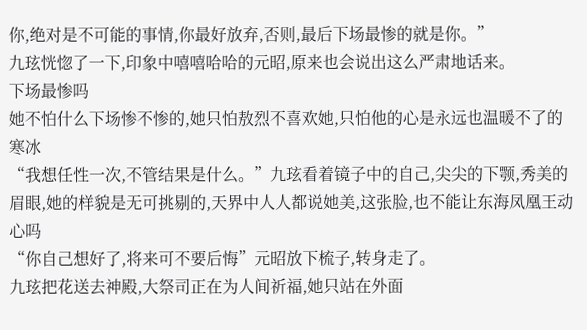你,绝对是不可能的事情,你最好放弃,否则,最后下场最惨的就是你。”
九玹恍惚了一下,印象中嘻嘻哈哈的元昭,原来也会说出这么严肃地话来。
下场最惨吗
她不怕什么下场惨不惨的,她只怕敖烈不喜欢她,只怕他的心是永远也温暖不了的寒冰
“我想任性一次,不管结果是什么。”九玹看着镜子中的自己,尖尖的下颚,秀美的眉眼,她的样貌是无可挑剔的,天界中人人都说她美,这张脸,也不能让东海凤凰王动心吗
“你自己想好了,将来可不要后悔”元昭放下梳子,转身走了。
九玹把花送去神殿,大祭司正在为人间祈福,她只站在外面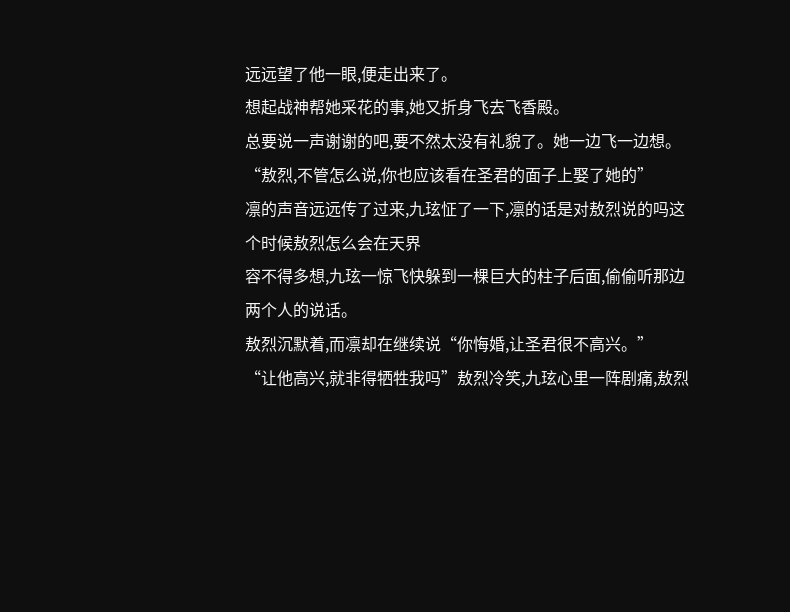远远望了他一眼,便走出来了。
想起战神帮她采花的事,她又折身飞去飞香殿。
总要说一声谢谢的吧,要不然太没有礼貌了。她一边飞一边想。
“敖烈,不管怎么说,你也应该看在圣君的面子上娶了她的”
凛的声音远远传了过来,九玹怔了一下,凛的话是对敖烈说的吗这个时候敖烈怎么会在天界
容不得多想,九玹一惊飞快躲到一棵巨大的柱子后面,偷偷听那边两个人的说话。
敖烈沉默着,而凛却在继续说“你悔婚,让圣君很不高兴。”
“让他高兴,就非得牺牲我吗”敖烈冷笑,九玹心里一阵剧痛,敖烈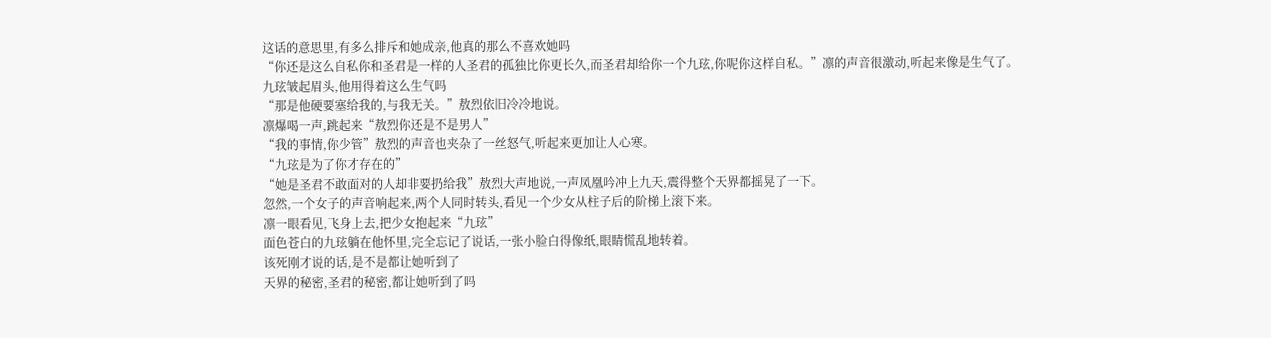这话的意思里,有多么排斥和她成亲,他真的那么不喜欢她吗
“你还是这么自私你和圣君是一样的人圣君的孤独比你更长久,而圣君却给你一个九玹,你呢你这样自私。”凛的声音很激动,听起来像是生气了。
九玹皱起眉头,他用得着这么生气吗
“那是他硬要塞给我的,与我无关。”敖烈依旧冷冷地说。
凛爆喝一声,跳起来“敖烈你还是不是男人”
“我的事情,你少管”敖烈的声音也夹杂了一丝怒气,听起来更加让人心寒。
“九玹是为了你才存在的”
“她是圣君不敢面对的人却非要扔给我”敖烈大声地说,一声凤凰吟冲上九天,震得整个天界都摇晃了一下。
忽然,一个女子的声音响起来,两个人同时转头,看见一个少女从柱子后的阶梯上滚下来。
凛一眼看见,飞身上去,把少女抱起来“九玹”
面色苍白的九玹躺在他怀里,完全忘记了说话,一张小脸白得像纸,眼睛慌乱地转着。
该死刚才说的话,是不是都让她听到了
天界的秘密,圣君的秘密,都让她听到了吗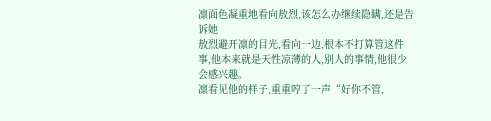凛面色凝重地看向敖烈,该怎么办继续隐瞒,还是告诉她
敖烈避开凛的目光,看向一边,根本不打算管这件事,他本来就是天性凉薄的人,别人的事情,他很少会感兴趣。
凛看见他的样子,重重哼了一声“好你不管,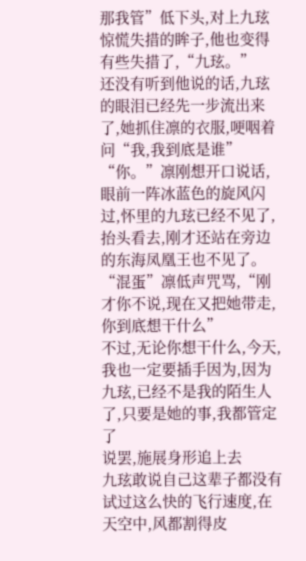那我管”低下头,对上九玹惊慌失措的眸子,他也变得有些失措了,“九玹。”
还没有听到他说的话,九玹的眼泪已经先一步流出来了,她抓住凛的衣服,哽咽着问“我,我到底是谁”
“你。”凛刚想开口说话,眼前一阵冰蓝色的旋风闪过,怀里的九玹已经不见了,抬头看去,刚才还站在旁边的东海凤凰王也不见了。
“混蛋”凛低声咒骂,“刚才你不说,现在又把她带走,你到底想干什么”
不过,无论你想干什么,今天,我也一定要插手因为,因为九玹,已经不是我的陌生人了,只要是她的事,我都管定了
说罢,施展身形追上去
九玹敢说自己这辈子都没有试过这么快的飞行速度,在天空中,风都割得皮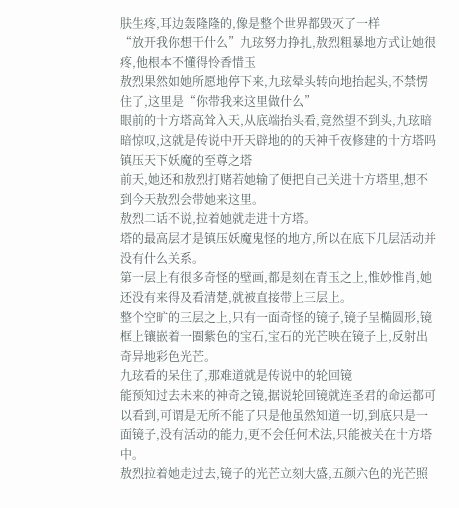肤生疼,耳边轰隆隆的,像是整个世界都毁灭了一样
“放开我你想干什么”九玹努力挣扎,敖烈粗暴地方式让她很疼,他根本不懂得怜香惜玉
敖烈果然如她所愿地停下来,九玹晕头转向地抬起头,不禁愣住了,这里是“你带我来这里做什么”
眼前的十方塔高耸入天,从底端抬头看,竟然望不到头,九玹暗暗惊叹,这就是传说中开天辟地的的天神千夜修建的十方塔吗镇压天下妖魔的至尊之塔
前天,她还和敖烈打赌若她输了便把自己关进十方塔里,想不到今天敖烈会带她来这里。
敖烈二话不说,拉着她就走进十方塔。
塔的最高层才是镇压妖魔鬼怪的地方,所以在底下几层活动并没有什么关系。
第一层上有很多奇怪的壁画,都是刻在青玉之上,惟妙惟肖,她还没有来得及看清楚,就被直接带上三层上。
整个空旷的三层之上,只有一面奇怪的镜子,镜子呈椭圆形,镜框上镶嵌着一圈紫色的宝石,宝石的光芒映在镜子上,反射出奇异地彩色光芒。
九玹看的呆住了,那难道就是传说中的轮回镜
能预知过去未来的神奇之镜,据说轮回镜就连圣君的命运都可以看到,可谓是无所不能了只是他虽然知道一切,到底只是一面镜子,没有活动的能力,更不会任何术法,只能被关在十方塔中。
敖烈拉着她走过去,镜子的光芒立刻大盛,五颜六色的光芒照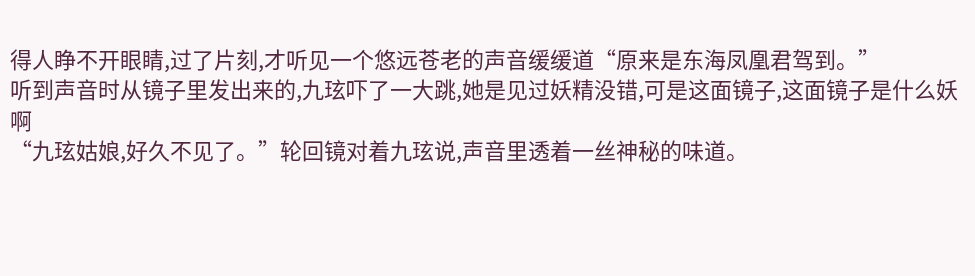得人睁不开眼睛,过了片刻,才听见一个悠远苍老的声音缓缓道“原来是东海凤凰君驾到。”
听到声音时从镜子里发出来的,九玹吓了一大跳,她是见过妖精没错,可是这面镜子,这面镜子是什么妖啊
“九玹姑娘,好久不见了。”轮回镜对着九玹说,声音里透着一丝神秘的味道。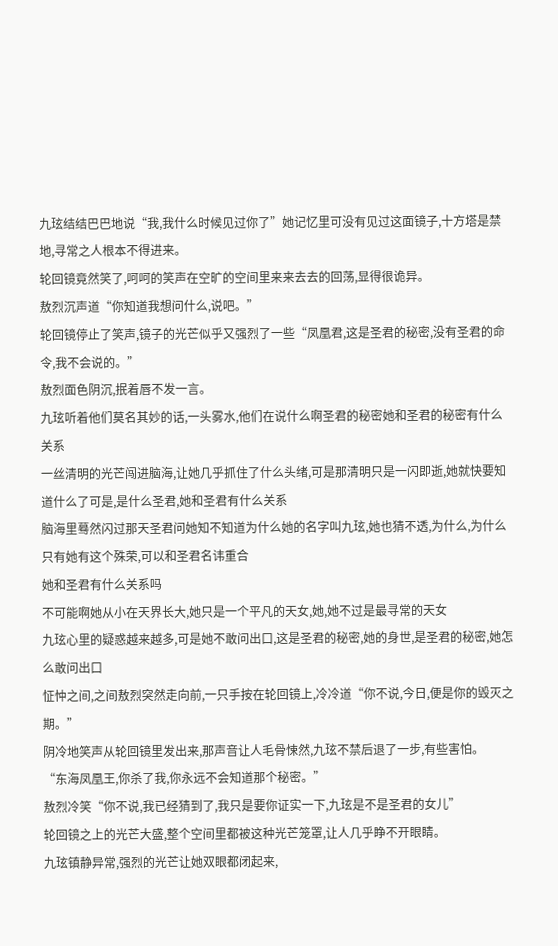九玹结结巴巴地说“我,我什么时候见过你了”她记忆里可没有见过这面镜子,十方塔是禁地,寻常之人根本不得进来。
轮回镜竟然笑了,呵呵的笑声在空旷的空间里来来去去的回荡,显得很诡异。
敖烈沉声道“你知道我想问什么,说吧。”
轮回镜停止了笑声,镜子的光芒似乎又强烈了一些“凤凰君,这是圣君的秘密,没有圣君的命令,我不会说的。”
敖烈面色阴沉,抿着唇不发一言。
九玹听着他们莫名其妙的话,一头雾水,他们在说什么啊圣君的秘密她和圣君的秘密有什么关系
一丝清明的光芒闯进脑海,让她几乎抓住了什么头绪,可是那清明只是一闪即逝,她就快要知道什么了可是,是什么圣君,她和圣君有什么关系
脑海里蓦然闪过那天圣君问她知不知道为什么她的名字叫九玹,她也猜不透,为什么,为什么只有她有这个殊荣,可以和圣君名讳重合
她和圣君有什么关系吗
不可能啊她从小在天界长大,她只是一个平凡的天女,她,她不过是最寻常的天女
九玹心里的疑惑越来越多,可是她不敢问出口,这是圣君的秘密,她的身世,是圣君的秘密,她怎么敢问出口
怔忡之间,之间敖烈突然走向前,一只手按在轮回镜上,冷冷道“你不说,今日,便是你的毁灭之期。”
阴冷地笑声从轮回镜里发出来,那声音让人毛骨悚然,九玹不禁后退了一步,有些害怕。
“东海凤凰王,你杀了我,你永远不会知道那个秘密。”
敖烈冷笑“你不说,我已经猜到了,我只是要你证实一下,九玹是不是圣君的女儿”
轮回镜之上的光芒大盛,整个空间里都被这种光芒笼罩,让人几乎睁不开眼睛。
九玹镇静异常,强烈的光芒让她双眼都闭起来,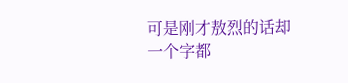可是刚才敖烈的话却一个字都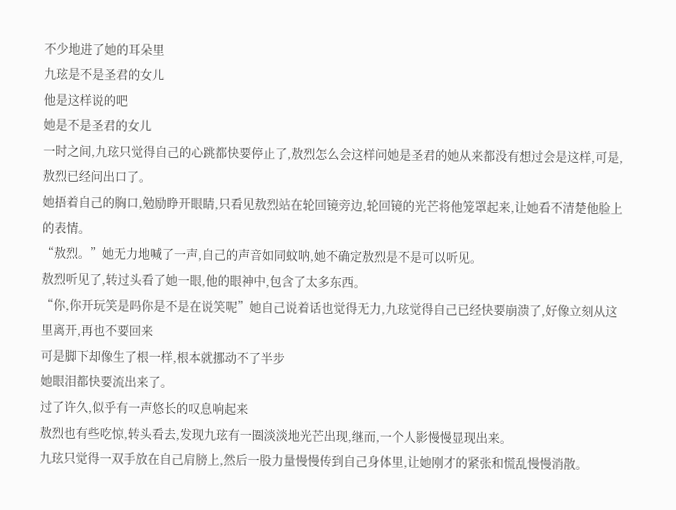不少地进了她的耳朵里
九玹是不是圣君的女儿
他是这样说的吧
她是不是圣君的女儿
一时之间,九玹只觉得自己的心跳都快要停止了,敖烈怎么会这样问她是圣君的她从来都没有想过会是这样,可是,敖烈已经问出口了。
她捂着自己的胸口,勉励睁开眼睛,只看见敖烈站在轮回镜旁边,轮回镜的光芒将他笼罩起来,让她看不清楚他脸上的表情。
“敖烈。”她无力地喊了一声,自己的声音如同蚊呐,她不确定敖烈是不是可以听见。
敖烈听见了,转过头看了她一眼,他的眼神中,包含了太多东西。
“你,你开玩笑是吗你是不是在说笑呢”她自己说着话也觉得无力,九玹觉得自己已经快要崩溃了,好像立刻从这里离开,再也不要回来
可是脚下却像生了根一样,根本就挪动不了半步
她眼泪都快要流出来了。
过了许久,似乎有一声悠长的叹息响起来
敖烈也有些吃惊,转头看去,发现九玹有一圈淡淡地光芒出现,继而,一个人影慢慢显现出来。
九玹只觉得一双手放在自己肩膀上,然后一股力量慢慢传到自己身体里,让她刚才的紧张和慌乱慢慢消散。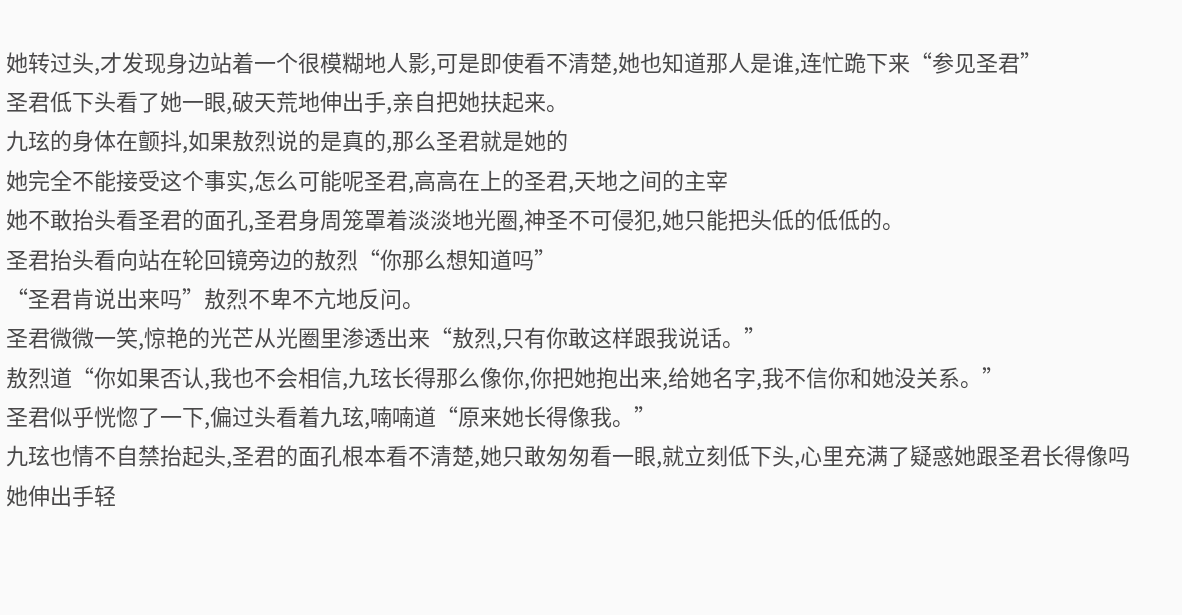她转过头,才发现身边站着一个很模糊地人影,可是即使看不清楚,她也知道那人是谁,连忙跪下来“参见圣君”
圣君低下头看了她一眼,破天荒地伸出手,亲自把她扶起来。
九玹的身体在颤抖,如果敖烈说的是真的,那么圣君就是她的
她完全不能接受这个事实,怎么可能呢圣君,高高在上的圣君,天地之间的主宰
她不敢抬头看圣君的面孔,圣君身周笼罩着淡淡地光圈,神圣不可侵犯,她只能把头低的低低的。
圣君抬头看向站在轮回镜旁边的敖烈“你那么想知道吗”
“圣君肯说出来吗”敖烈不卑不亢地反问。
圣君微微一笑,惊艳的光芒从光圈里渗透出来“敖烈,只有你敢这样跟我说话。”
敖烈道“你如果否认,我也不会相信,九玹长得那么像你,你把她抱出来,给她名字,我不信你和她没关系。”
圣君似乎恍惚了一下,偏过头看着九玹,喃喃道“原来她长得像我。”
九玹也情不自禁抬起头,圣君的面孔根本看不清楚,她只敢匆匆看一眼,就立刻低下头,心里充满了疑惑她跟圣君长得像吗
她伸出手轻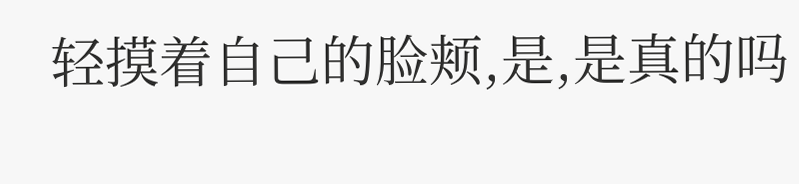轻摸着自己的脸颊,是,是真的吗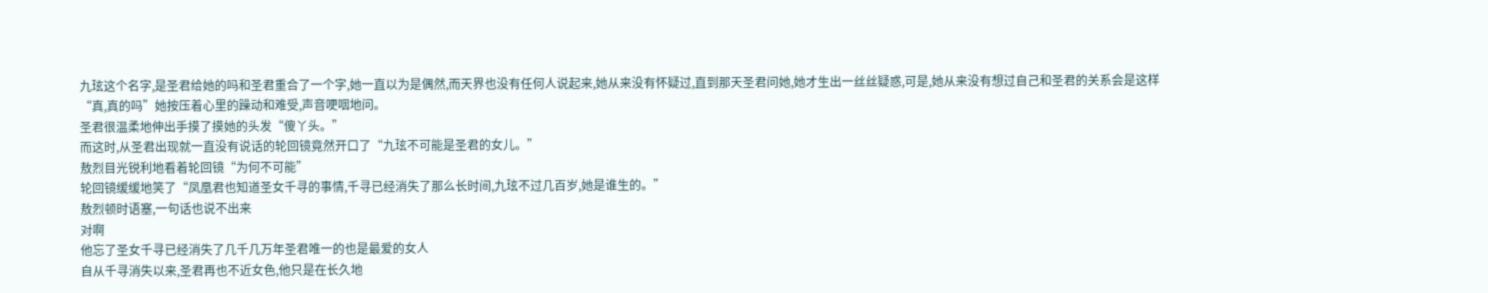九玹这个名字,是圣君给她的吗和圣君重合了一个字,她一直以为是偶然,而天界也没有任何人说起来,她从来没有怀疑过,直到那天圣君问她,她才生出一丝丝疑惑,可是,她从来没有想过自己和圣君的关系会是这样
“真,真的吗”她按压着心里的躁动和难受,声音哽咽地问。
圣君很温柔地伸出手摸了摸她的头发“傻丫头。”
而这时,从圣君出现就一直没有说话的轮回镜竟然开口了“九玹不可能是圣君的女儿。”
敖烈目光锐利地看着轮回镜“为何不可能”
轮回镜缓缓地笑了“凤凰君也知道圣女千寻的事情,千寻已经消失了那么长时间,九玹不过几百岁,她是谁生的。”
敖烈顿时语塞,一句话也说不出来
对啊
他忘了圣女千寻已经消失了几千几万年圣君唯一的也是最爱的女人
自从千寻消失以来,圣君再也不近女色,他只是在长久地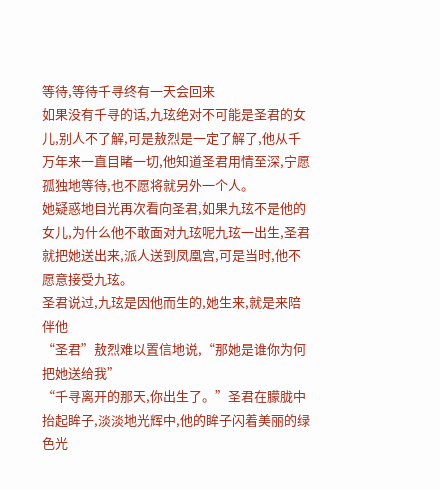等待,等待千寻终有一天会回来
如果没有千寻的话,九玹绝对不可能是圣君的女儿,别人不了解,可是敖烈是一定了解了,他从千万年来一直目睹一切,他知道圣君用情至深,宁愿孤独地等待,也不愿将就另外一个人。
她疑惑地目光再次看向圣君,如果九玹不是他的女儿,为什么他不敢面对九玹呢九玹一出生,圣君就把她送出来,派人送到凤凰宫,可是当时,他不愿意接受九玹。
圣君说过,九玹是因他而生的,她生来,就是来陪伴他
“圣君”敖烈难以置信地说,“那她是谁你为何把她送给我”
“千寻离开的那天,你出生了。”圣君在朦胧中抬起眸子,淡淡地光辉中,他的眸子闪着美丽的绿色光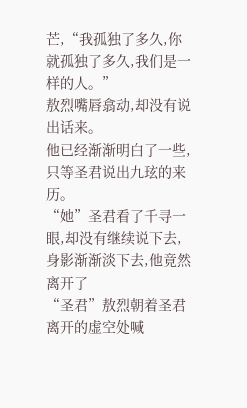芒,“我孤独了多久,你就孤独了多久,我们是一样的人。”
敖烈嘴唇翕动,却没有说出话来。
他已经渐渐明白了一些,只等圣君说出九玹的来历。
“她”圣君看了千寻一眼,却没有继续说下去,身影渐渐淡下去,他竟然离开了
“圣君”敖烈朝着圣君离开的虚空处喊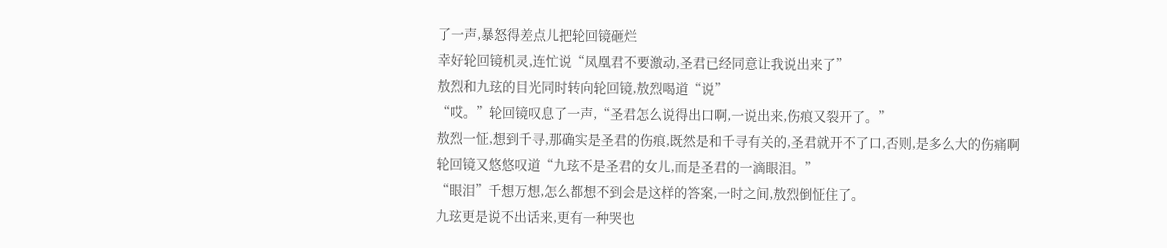了一声,暴怒得差点儿把轮回镜砸烂
幸好轮回镜机灵,连忙说“凤凰君不要激动,圣君已经同意让我说出来了”
敖烈和九玹的目光同时转向轮回镜,敖烈喝道“说”
“哎。”轮回镜叹息了一声,“圣君怎么说得出口啊,一说出来,伤痕又裂开了。”
敖烈一怔,想到千寻,那确实是圣君的伤痕,既然是和千寻有关的,圣君就开不了口,否则,是多么大的伤痛啊
轮回镜又悠悠叹道“九玹不是圣君的女儿,而是圣君的一滴眼泪。”
“眼泪”千想万想,怎么都想不到会是这样的答案,一时之间,敖烈倒怔住了。
九玹更是说不出话来,更有一种哭也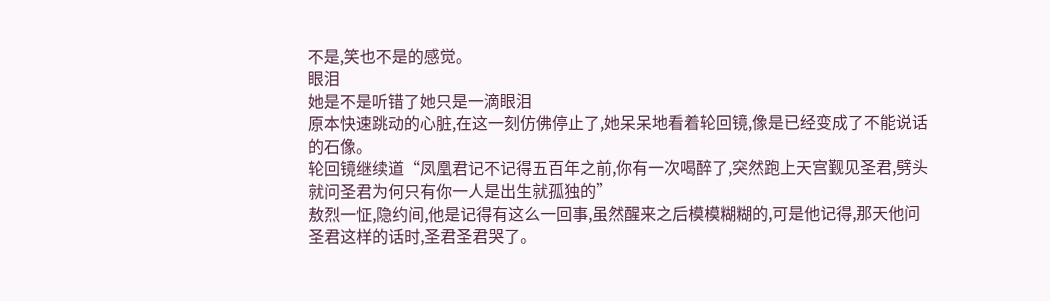不是,笑也不是的感觉。
眼泪
她是不是听错了她只是一滴眼泪
原本快速跳动的心脏,在这一刻仿佛停止了,她呆呆地看着轮回镜,像是已经变成了不能说话的石像。
轮回镜继续道“凤凰君记不记得五百年之前,你有一次喝醉了,突然跑上天宫觐见圣君,劈头就问圣君为何只有你一人是出生就孤独的”
敖烈一怔,隐约间,他是记得有这么一回事,虽然醒来之后模模糊糊的,可是他记得,那天他问圣君这样的话时,圣君圣君哭了。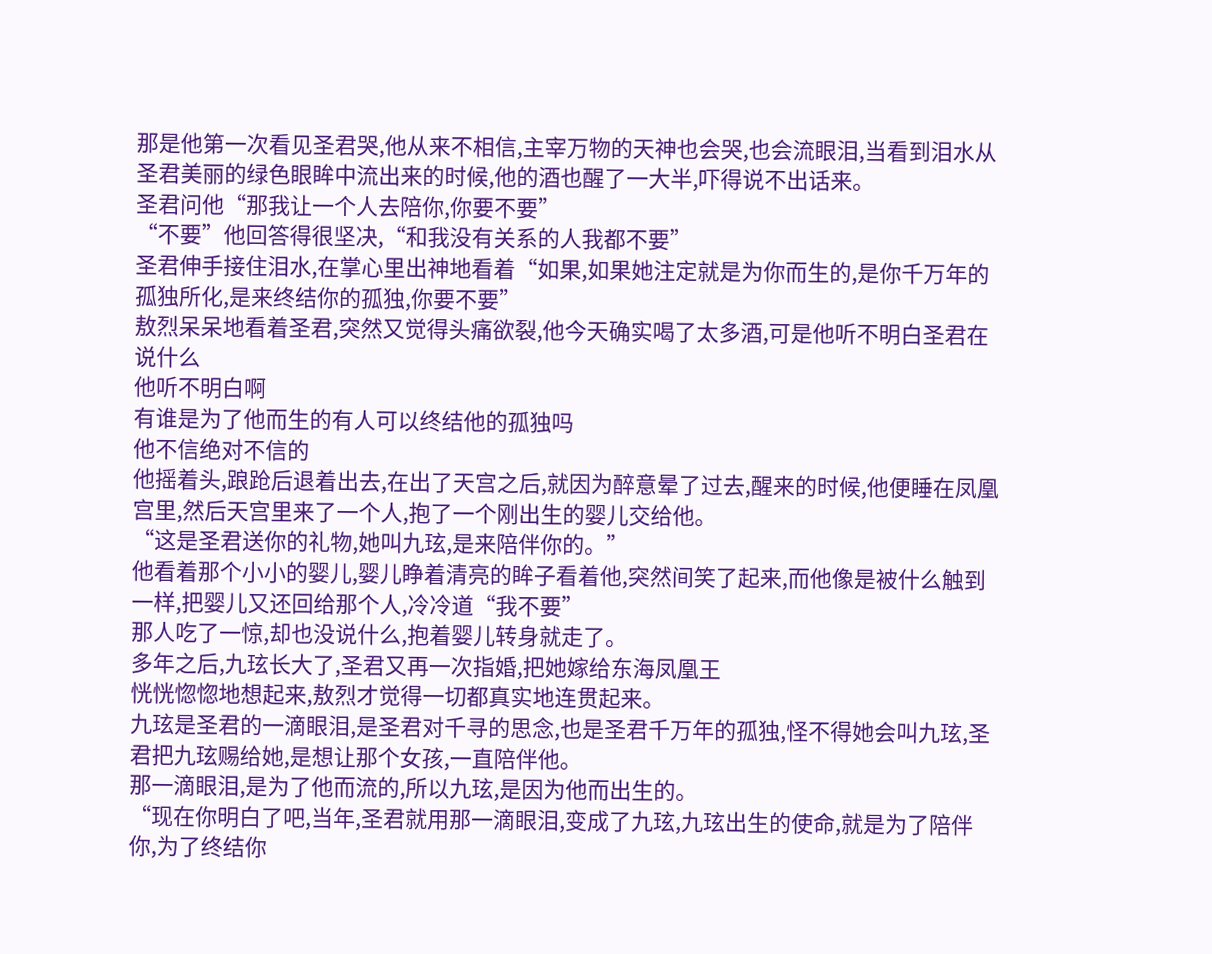那是他第一次看见圣君哭,他从来不相信,主宰万物的天神也会哭,也会流眼泪,当看到泪水从圣君美丽的绿色眼眸中流出来的时候,他的酒也醒了一大半,吓得说不出话来。
圣君问他“那我让一个人去陪你,你要不要”
“不要”他回答得很坚决,“和我没有关系的人我都不要”
圣君伸手接住泪水,在掌心里出神地看着“如果,如果她注定就是为你而生的,是你千万年的孤独所化,是来终结你的孤独,你要不要”
敖烈呆呆地看着圣君,突然又觉得头痛欲裂,他今天确实喝了太多酒,可是他听不明白圣君在说什么
他听不明白啊
有谁是为了他而生的有人可以终结他的孤独吗
他不信绝对不信的
他摇着头,踉跄后退着出去,在出了天宫之后,就因为醉意晕了过去,醒来的时候,他便睡在凤凰宫里,然后天宫里来了一个人,抱了一个刚出生的婴儿交给他。
“这是圣君送你的礼物,她叫九玹,是来陪伴你的。”
他看着那个小小的婴儿,婴儿睁着清亮的眸子看着他,突然间笑了起来,而他像是被什么触到一样,把婴儿又还回给那个人,冷冷道“我不要”
那人吃了一惊,却也没说什么,抱着婴儿转身就走了。
多年之后,九玹长大了,圣君又再一次指婚,把她嫁给东海凤凰王
恍恍惚惚地想起来,敖烈才觉得一切都真实地连贯起来。
九玹是圣君的一滴眼泪,是圣君对千寻的思念,也是圣君千万年的孤独,怪不得她会叫九玹,圣君把九玹赐给她,是想让那个女孩,一直陪伴他。
那一滴眼泪,是为了他而流的,所以九玹,是因为他而出生的。
“现在你明白了吧,当年,圣君就用那一滴眼泪,变成了九玹,九玹出生的使命,就是为了陪伴你,为了终结你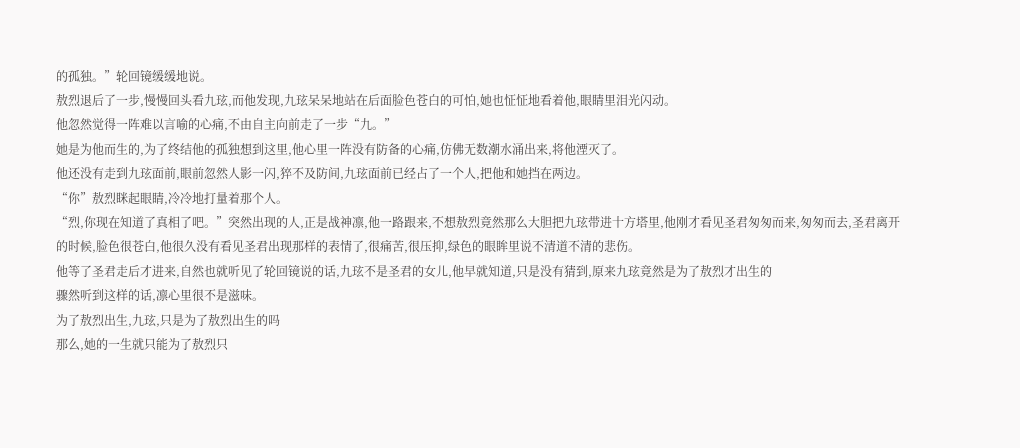的孤独。”轮回镜缓缓地说。
敖烈退后了一步,慢慢回头看九玹,而他发现,九玹呆呆地站在后面脸色苍白的可怕,她也怔怔地看着他,眼睛里泪光闪动。
他忽然觉得一阵难以言喻的心痛,不由自主向前走了一步“九。”
她是为他而生的,为了终结他的孤独想到这里,他心里一阵没有防备的心痛,仿佛无数潮水涌出来,将他湮灭了。
他还没有走到九玹面前,眼前忽然人影一闪,猝不及防间,九玹面前已经占了一个人,把他和她挡在两边。
“你”敖烈眯起眼睛,冷冷地打量着那个人。
“烈,你现在知道了真相了吧。”突然出现的人,正是战神凛,他一路跟来,不想敖烈竟然那么大胆把九玹带进十方塔里,他刚才看见圣君匆匆而来,匆匆而去,圣君离开的时候,脸色很苍白,他很久没有看见圣君出现那样的表情了,很痛苦,很压抑,绿色的眼眸里说不清道不清的悲伤。
他等了圣君走后才进来,自然也就听见了轮回镜说的话,九玹不是圣君的女儿,他早就知道,只是没有猜到,原来九玹竟然是为了敖烈才出生的
骤然听到这样的话,凛心里很不是滋味。
为了敖烈出生,九玹,只是为了敖烈出生的吗
那么,她的一生就只能为了敖烈只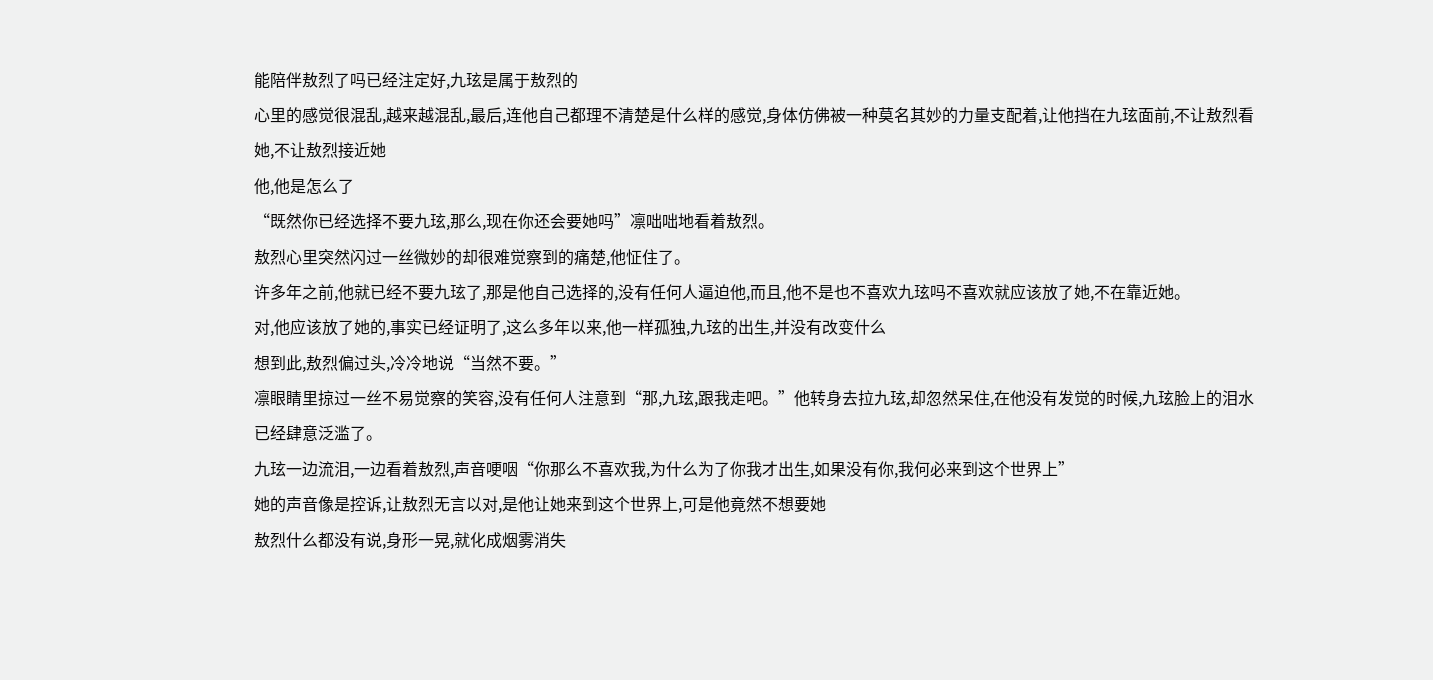能陪伴敖烈了吗已经注定好,九玹是属于敖烈的
心里的感觉很混乱,越来越混乱,最后,连他自己都理不清楚是什么样的感觉,身体仿佛被一种莫名其妙的力量支配着,让他挡在九玹面前,不让敖烈看她,不让敖烈接近她
他,他是怎么了
“既然你已经选择不要九玹,那么,现在你还会要她吗”凛咄咄地看着敖烈。
敖烈心里突然闪过一丝微妙的却很难觉察到的痛楚,他怔住了。
许多年之前,他就已经不要九玹了,那是他自己选择的,没有任何人逼迫他,而且,他不是也不喜欢九玹吗不喜欢就应该放了她,不在靠近她。
对,他应该放了她的,事实已经证明了,这么多年以来,他一样孤独,九玹的出生,并没有改变什么
想到此,敖烈偏过头,冷冷地说“当然不要。”
凛眼睛里掠过一丝不易觉察的笑容,没有任何人注意到“那,九玹,跟我走吧。”他转身去拉九玹,却忽然呆住,在他没有发觉的时候,九玹脸上的泪水已经肆意泛滥了。
九玹一边流泪,一边看着敖烈,声音哽咽“你那么不喜欢我,为什么为了你我才出生,如果没有你,我何必来到这个世界上”
她的声音像是控诉,让敖烈无言以对,是他让她来到这个世界上,可是他竟然不想要她
敖烈什么都没有说,身形一晃,就化成烟雾消失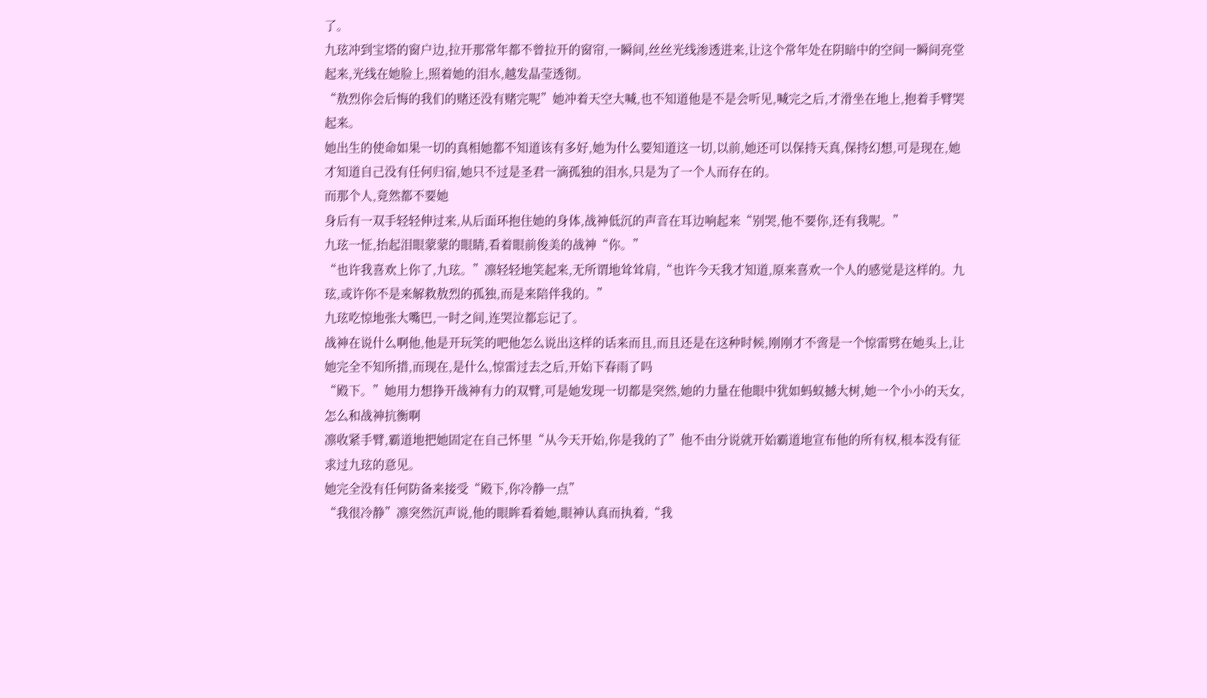了。
九玹冲到宝塔的窗户边,拉开那常年都不曾拉开的窗帘,一瞬间,丝丝光线渗透进来,让这个常年处在阴暗中的空间一瞬间亮堂起来,光线在她脸上,照着她的泪水,越发晶莹透彻。
“敖烈你会后悔的我们的赌还没有赌完呢”她冲着天空大喊,也不知道他是不是会听见,喊完之后,才滑坐在地上,抱着手臂哭起来。
她出生的使命如果一切的真相她都不知道该有多好,她为什么要知道这一切,以前,她还可以保持天真,保持幻想,可是现在,她才知道自己没有任何归宿,她只不过是圣君一滴孤独的泪水,只是为了一个人而存在的。
而那个人,竟然都不要她
身后有一双手轻轻伸过来,从后面环抱住她的身体,战神低沉的声音在耳边响起来“别哭,他不要你,还有我呢。”
九玹一怔,抬起泪眼蒙蒙的眼睛,看着眼前俊美的战神“你。”
“也许我喜欢上你了,九玹。”凛轻轻地笑起来,无所谓地耸耸肩,“也许今天我才知道,原来喜欢一个人的感觉是这样的。九玹,或许你不是来解救敖烈的孤独,而是来陪伴我的。”
九玹吃惊地张大嘴巴,一时之间,连哭泣都忘记了。
战神在说什么啊他,他是开玩笑的吧他怎么说出这样的话来而且,而且还是在这种时候,刚刚才不啻是一个惊雷劈在她头上,让她完全不知所措,而现在,是什么,惊雷过去之后,开始下春雨了吗
“殿下。”她用力想挣开战神有力的双臂,可是她发现一切都是突然,她的力量在他眼中犹如蚂蚁撼大树,她一个小小的天女,怎么和战神抗衡啊
凛收紧手臂,霸道地把她固定在自己怀里“从今天开始,你是我的了”他不由分说就开始霸道地宣布他的所有权,根本没有征求过九玹的意见。
她完全没有任何防备来接受“殿下,你冷静一点”
“我很冷静”凛突然沉声说,他的眼眸看着她,眼神认真而执着,“我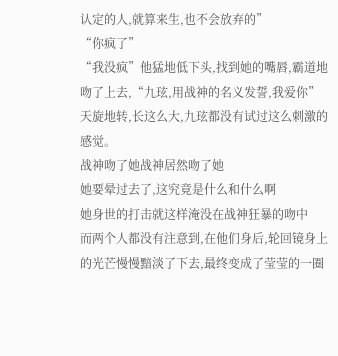认定的人,就算来生,也不会放弃的”
“你疯了”
“我没疯”他猛地低下头,找到她的嘴唇,霸道地吻了上去,“九玹,用战神的名义发誓,我爱你”
天旋地转,长这么大,九玹都没有试过这么刺激的感觉。
战神吻了她战神居然吻了她
她要晕过去了,这究竟是什么和什么啊
她身世的打击就这样淹没在战神狂暴的吻中
而两个人都没有注意到,在他们身后,轮回镜身上的光芒慢慢黯淡了下去,最终变成了莹莹的一圈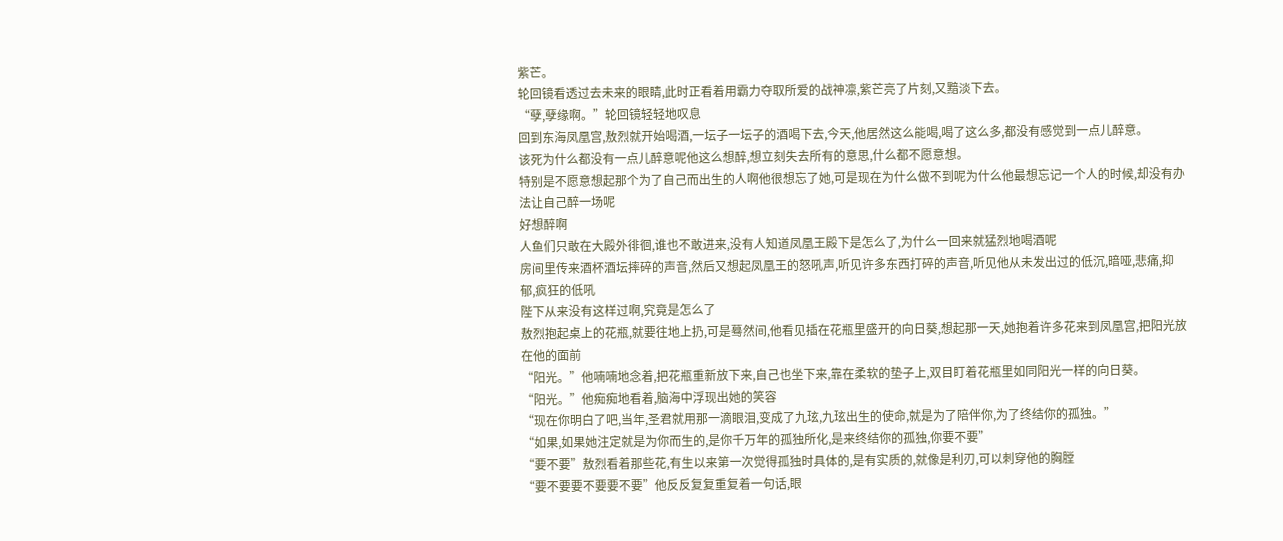紫芒。
轮回镜看透过去未来的眼睛,此时正看着用霸力夺取所爱的战神凛,紫芒亮了片刻,又黯淡下去。
“孽,孽缘啊。”轮回镜轻轻地叹息
回到东海凤凰宫,敖烈就开始喝酒,一坛子一坛子的酒喝下去,今天,他居然这么能喝,喝了这么多,都没有感觉到一点儿醉意。
该死为什么都没有一点儿醉意呢他这么想醉,想立刻失去所有的意思,什么都不愿意想。
特别是不愿意想起那个为了自己而出生的人啊他很想忘了她,可是现在为什么做不到呢为什么他最想忘记一个人的时候,却没有办法让自己醉一场呢
好想醉啊
人鱼们只敢在大殿外徘徊,谁也不敢进来,没有人知道凤凰王殿下是怎么了,为什么一回来就猛烈地喝酒呢
房间里传来酒杯酒坛摔碎的声音,然后又想起凤凰王的怒吼声,听见许多东西打碎的声音,听见他从未发出过的低沉,暗哑,悲痛,抑郁,疯狂的低吼
陛下从来没有这样过啊,究竟是怎么了
敖烈抱起桌上的花瓶,就要往地上扔,可是蓦然间,他看见插在花瓶里盛开的向日葵,想起那一天,她抱着许多花来到凤凰宫,把阳光放在他的面前
“阳光。”他喃喃地念着,把花瓶重新放下来,自己也坐下来,靠在柔软的垫子上,双目盯着花瓶里如同阳光一样的向日葵。
“阳光。”他痴痴地看着,脑海中浮现出她的笑容
“现在你明白了吧,当年,圣君就用那一滴眼泪,变成了九玹,九玹出生的使命,就是为了陪伴你,为了终结你的孤独。”
“如果,如果她注定就是为你而生的,是你千万年的孤独所化,是来终结你的孤独,你要不要”
“要不要”敖烈看着那些花,有生以来第一次觉得孤独时具体的,是有实质的,就像是利刃,可以刺穿他的胸膛
“要不要要不要要不要”他反反复复重复着一句话,眼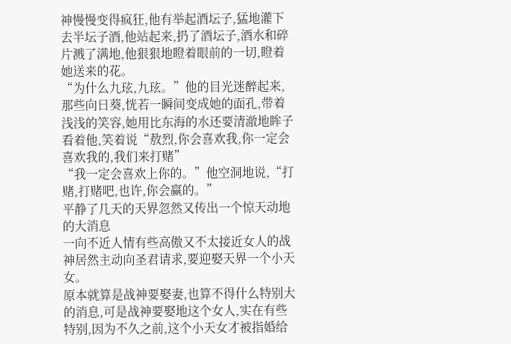神慢慢变得疯狂,他有举起酒坛子,猛地灌下去半坛子酒,他站起来,扔了酒坛子,酒水和碎片溅了满地,他狠狠地瞪着眼前的一切,瞪着她送来的花。
“为什么九玹,九玹。”他的目光迷醉起来,那些向日葵,恍若一瞬间变成她的面孔,带着浅浅的笑容,她用比东海的水还要清澈地眸子看着他,笑着说“敖烈,你会喜欢我,你一定会喜欢我的,我们来打赌”
“我一定会喜欢上你的。”他空洞地说,“打赌,打赌吧,也许,你会赢的。”
平静了几天的天界忽然又传出一个惊天动地的大消息
一向不近人情有些高傲又不太接近女人的战神居然主动向圣君请求,要迎娶天界一个小天女。
原本就算是战神要娶妻,也算不得什么特别大的消息,可是战神要娶地这个女人,实在有些特别,因为不久之前,这个小天女才被指婚给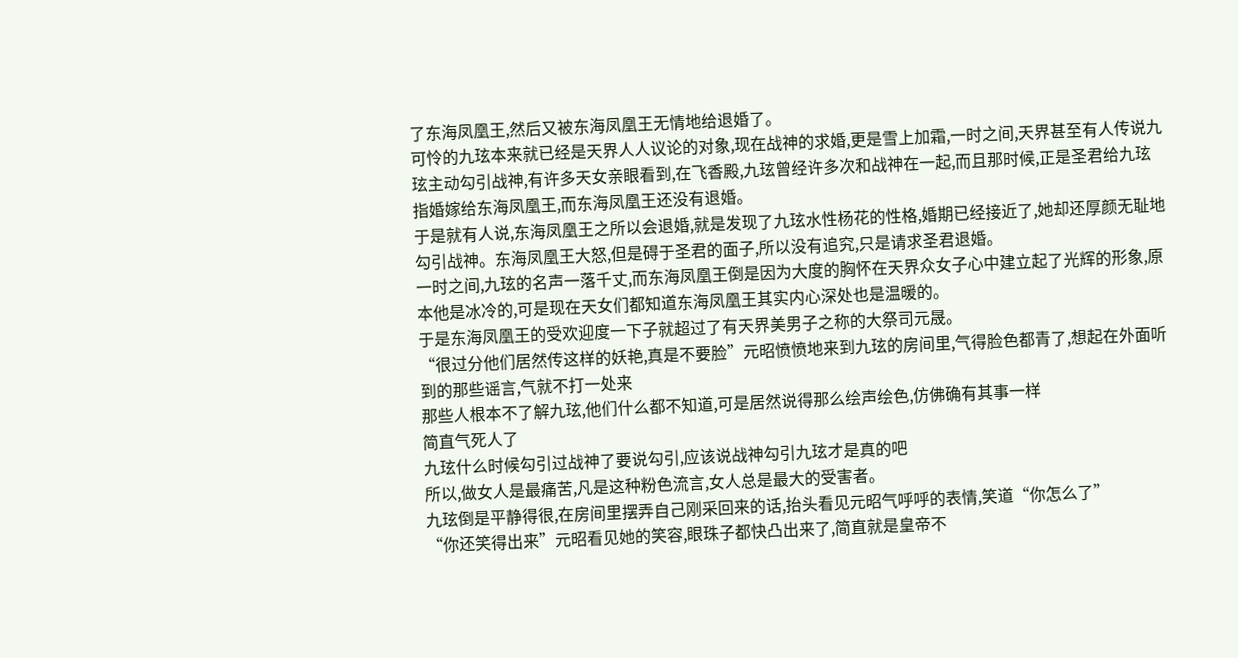了东海凤凰王,然后又被东海凤凰王无情地给退婚了。
可怜的九玹本来就已经是天界人人议论的对象,现在战神的求婚,更是雪上加霜,一时之间,天界甚至有人传说九玹主动勾引战神,有许多天女亲眼看到,在飞香殿,九玹曾经许多次和战神在一起,而且那时候,正是圣君给九玹指婚嫁给东海凤凰王,而东海凤凰王还没有退婚。
于是就有人说,东海凤凰王之所以会退婚,就是发现了九玹水性杨花的性格,婚期已经接近了,她却还厚颜无耻地勾引战神。东海凤凰王大怒,但是碍于圣君的面子,所以没有追究,只是请求圣君退婚。
一时之间,九玹的名声一落千丈,而东海凤凰王倒是因为大度的胸怀在天界众女子心中建立起了光辉的形象,原本他是冰冷的,可是现在天女们都知道东海凤凰王其实内心深处也是温暖的。
于是东海凤凰王的受欢迎度一下子就超过了有天界美男子之称的大祭司元晟。
“很过分他们居然传这样的妖艳,真是不要脸”元昭愤愤地来到九玹的房间里,气得脸色都青了,想起在外面听到的那些谣言,气就不打一处来
那些人根本不了解九玹,他们什么都不知道,可是居然说得那么绘声绘色,仿佛确有其事一样
简直气死人了
九玹什么时候勾引过战神了要说勾引,应该说战神勾引九玹才是真的吧
所以,做女人是最痛苦,凡是这种粉色流言,女人总是最大的受害者。
九玹倒是平静得很,在房间里摆弄自己刚采回来的话,抬头看见元昭气呼呼的表情,笑道“你怎么了”
“你还笑得出来”元昭看见她的笑容,眼珠子都快凸出来了,简直就是皇帝不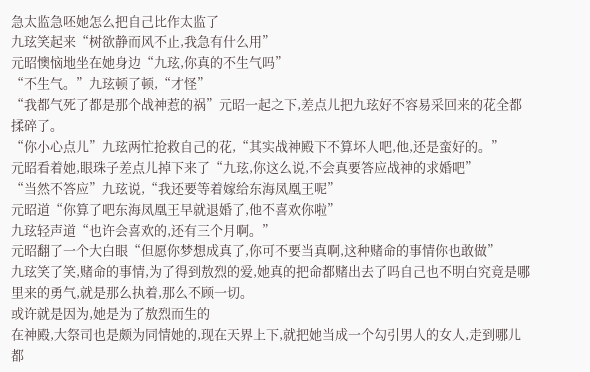急太监急呸她怎么把自己比作太监了
九玹笑起来“树欲静而风不止,我急有什么用”
元昭懊恼地坐在她身边“九玹,你真的不生气吗”
“不生气。”九玹顿了顿,“才怪”
“我都气死了都是那个战神惹的祸”元昭一起之下,差点儿把九玹好不容易采回来的花全都揉碎了。
“你小心点儿”九玹两忙抢救自己的花,“其实战神殿下不算坏人吧,他,还是蛮好的。”
元昭看着她,眼珠子差点儿掉下来了“九玹,你这么说,不会真要答应战神的求婚吧”
“当然不答应”九玹说,“我还要等着嫁给东海凤凰王呢”
元昭道“你算了吧东海凤凰王早就退婚了,他不喜欢你啦”
九玹轻声道“也许会喜欢的,还有三个月啊。”
元昭翻了一个大白眼“但愿你梦想成真了,你可不要当真啊,这种赌命的事情你也敢做”
九玹笑了笑,赌命的事情,为了得到敖烈的爱,她真的把命都赌出去了吗自己也不明白究竟是哪里来的勇气,就是那么执着,那么不顾一切。
或许就是因为,她是为了敖烈而生的
在神殿,大祭司也是颇为同情她的,现在天界上下,就把她当成一个勾引男人的女人,走到哪儿都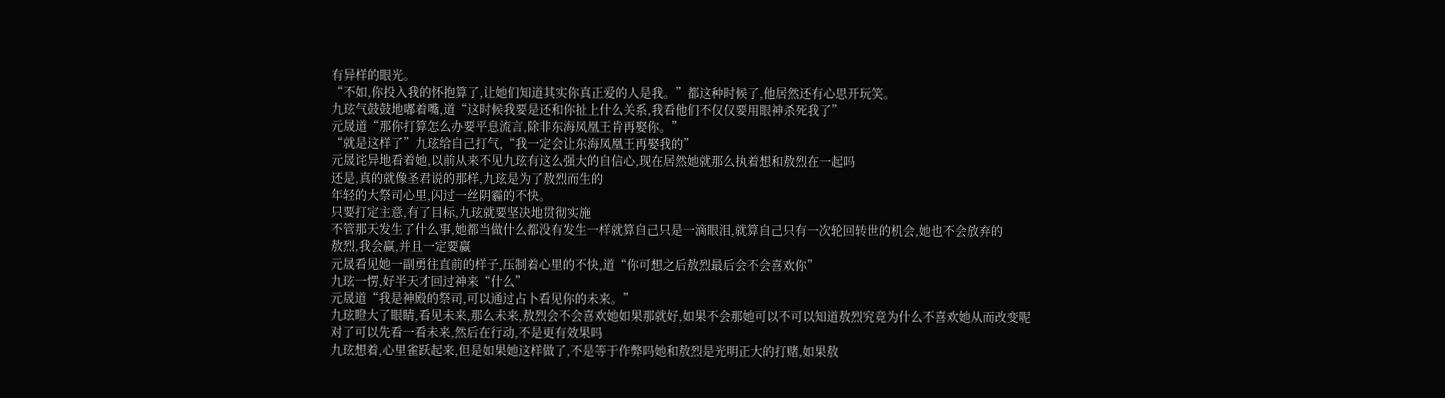有异样的眼光。
“不如,你投入我的怀抱算了,让她们知道其实你真正爱的人是我。”都这种时候了,他居然还有心思开玩笑。
九玹气鼓鼓地嘟着嘴,道“这时候我要是还和你扯上什么关系,我看他们不仅仅要用眼神杀死我了”
元晟道“那你打算怎么办要平息流言,除非东海凤凰王肯再娶你。”
“就是这样了”九玹给自己打气,“我一定会让东海凤凰王再娶我的”
元晟诧异地看着她,以前从来不见九玹有这么强大的自信心,现在居然她就那么执着想和敖烈在一起吗
还是,真的就像圣君说的那样,九玹是为了敖烈而生的
年轻的大祭司心里,闪过一丝阴霾的不快。
只要打定主意,有了目标,九玹就要坚决地贯彻实施
不管那天发生了什么事,她都当做什么都没有发生一样就算自己只是一滴眼泪,就算自己只有一次轮回转世的机会,她也不会放弃的
敖烈,我会赢,并且一定要赢
元晟看见她一副勇往直前的样子,压制着心里的不快,道“你可想之后敖烈最后会不会喜欢你”
九玹一愣,好半天才回过神来“什么”
元晟道“我是神殿的祭司,可以通过占卜看见你的未来。”
九玹瞪大了眼睛,看见未来,那么未来,敖烈会不会喜欢她如果那就好,如果不会那她可以不可以知道敖烈究竟为什么不喜欢她从而改变呢
对了可以先看一看未来,然后在行动,不是更有效果吗
九玹想着,心里雀跃起来,但是如果她这样做了,不是等于作弊吗她和敖烈是光明正大的打赌,如果敖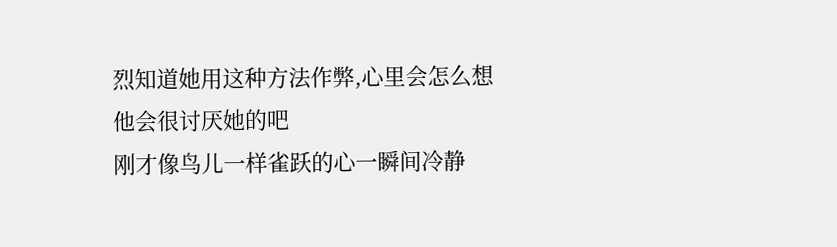烈知道她用这种方法作弊,心里会怎么想
他会很讨厌她的吧
刚才像鸟儿一样雀跃的心一瞬间冷静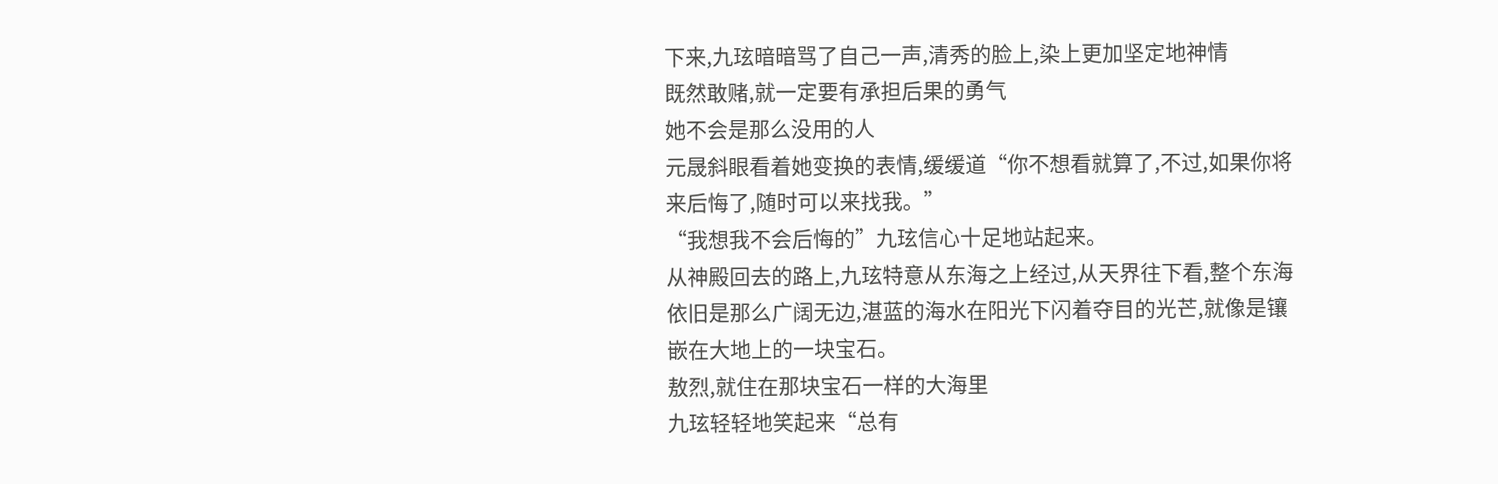下来,九玹暗暗骂了自己一声,清秀的脸上,染上更加坚定地神情
既然敢赌,就一定要有承担后果的勇气
她不会是那么没用的人
元晟斜眼看着她变换的表情,缓缓道“你不想看就算了,不过,如果你将来后悔了,随时可以来找我。”
“我想我不会后悔的”九玹信心十足地站起来。
从神殿回去的路上,九玹特意从东海之上经过,从天界往下看,整个东海依旧是那么广阔无边,湛蓝的海水在阳光下闪着夺目的光芒,就像是镶嵌在大地上的一块宝石。
敖烈,就住在那块宝石一样的大海里
九玹轻轻地笑起来“总有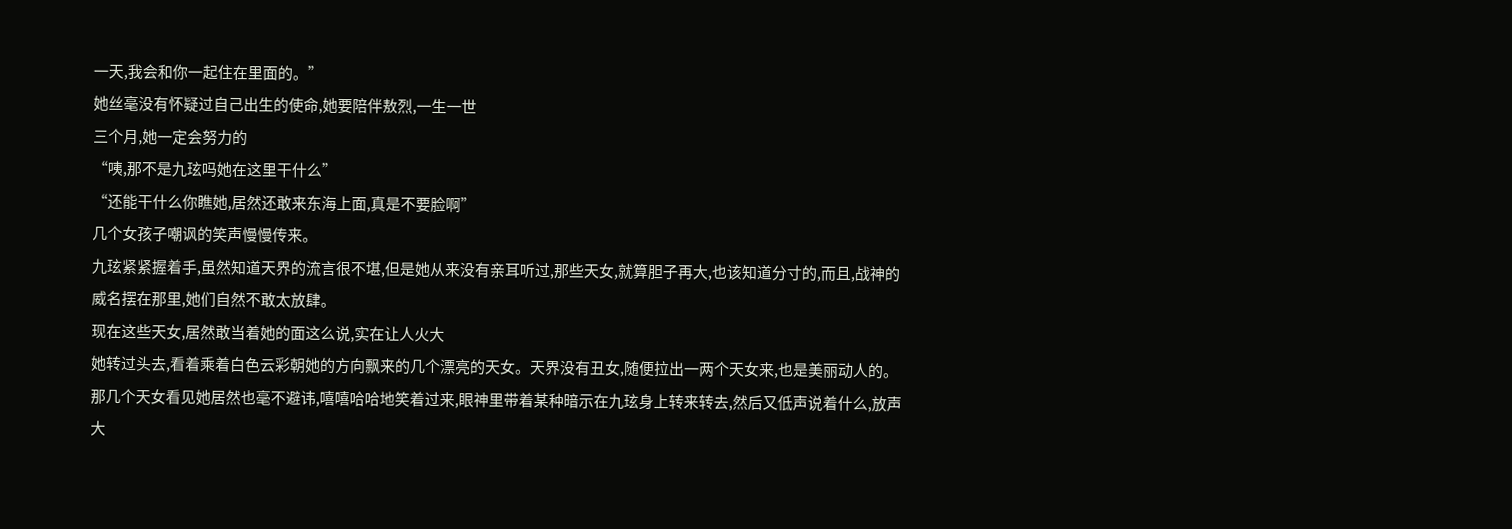一天,我会和你一起住在里面的。”
她丝毫没有怀疑过自己出生的使命,她要陪伴敖烈,一生一世
三个月,她一定会努力的
“咦,那不是九玹吗她在这里干什么”
“还能干什么你瞧她,居然还敢来东海上面,真是不要脸啊”
几个女孩子嘲讽的笑声慢慢传来。
九玹紧紧握着手,虽然知道天界的流言很不堪,但是她从来没有亲耳听过,那些天女,就算胆子再大,也该知道分寸的,而且,战神的威名摆在那里,她们自然不敢太放肆。
现在这些天女,居然敢当着她的面这么说,实在让人火大
她转过头去,看着乘着白色云彩朝她的方向飘来的几个漂亮的天女。天界没有丑女,随便拉出一两个天女来,也是美丽动人的。
那几个天女看见她居然也毫不避讳,嘻嘻哈哈地笑着过来,眼神里带着某种暗示在九玹身上转来转去,然后又低声说着什么,放声大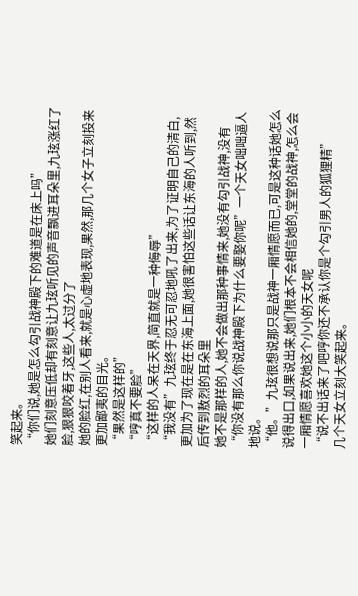笑起来。
“你们说,她是怎么勾引战神殿下的难道是在床上吗”
她们刻意压低却有刻意让九玹听见的声音飘进耳朵里,九玹涨红了脸,狠狠咬着牙,这些人,太过分了
她的脸红,在别人看来,就是心虚地表现,果然,那几个女子立刻投来更加鄙夷的目光。
“果然是这样的”
“哼真不要脸”
“这样的人呆在天界,简直就是一种侮辱”
“我没有”九玹终于忍无可忍地吼了出来,为了证明自己的清白,更加为了现在是在东海上面,她很害怕这些话让东海的人听到,然后传到敖烈的耳朵里
她不是那样的人,她不会做出那种事情来,她没有勾引战神,没有
“你没有那么你说战神殿下为什么要娶你呢”一个天女咄咄逼人地说。
“他。”九玹很想说那只是战神一厢情愿而已,可是这种话她怎么说得出口,如果说出来,她们根本不会相信她的,堂堂的战神,怎么会一厢情愿喜欢她这个小小的天女呢
“说不出话来了吧哼你还不承认你是个勾引男人的狐狸精”
几个天女立刻大笑起来。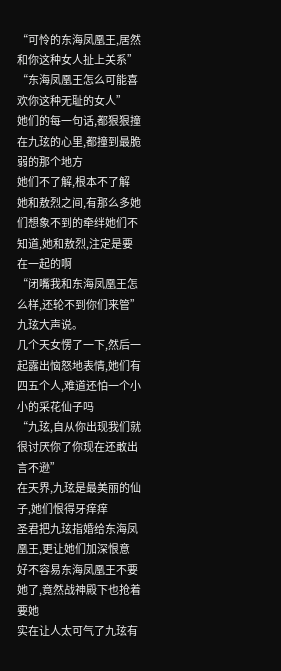“可怜的东海凤凰王,居然和你这种女人扯上关系”
“东海凤凰王怎么可能喜欢你这种无耻的女人”
她们的每一句话,都狠狠撞在九玹的心里,都撞到最脆弱的那个地方
她们不了解,根本不了解
她和敖烈之间,有那么多她们想象不到的牵绊她们不知道,她和敖烈,注定是要在一起的啊
“闭嘴我和东海凤凰王怎么样,还轮不到你们来管”九玹大声说。
几个天女愣了一下,然后一起露出恼怒地表情,她们有四五个人,难道还怕一个小小的采花仙子吗
“九玹,自从你出现我们就很讨厌你了你现在还敢出言不逊”
在天界,九玹是最美丽的仙子,她们恨得牙痒痒
圣君把九玹指婚给东海凤凰王,更让她们加深恨意
好不容易东海凤凰王不要她了,竟然战神殿下也抢着要她
实在让人太可气了九玹有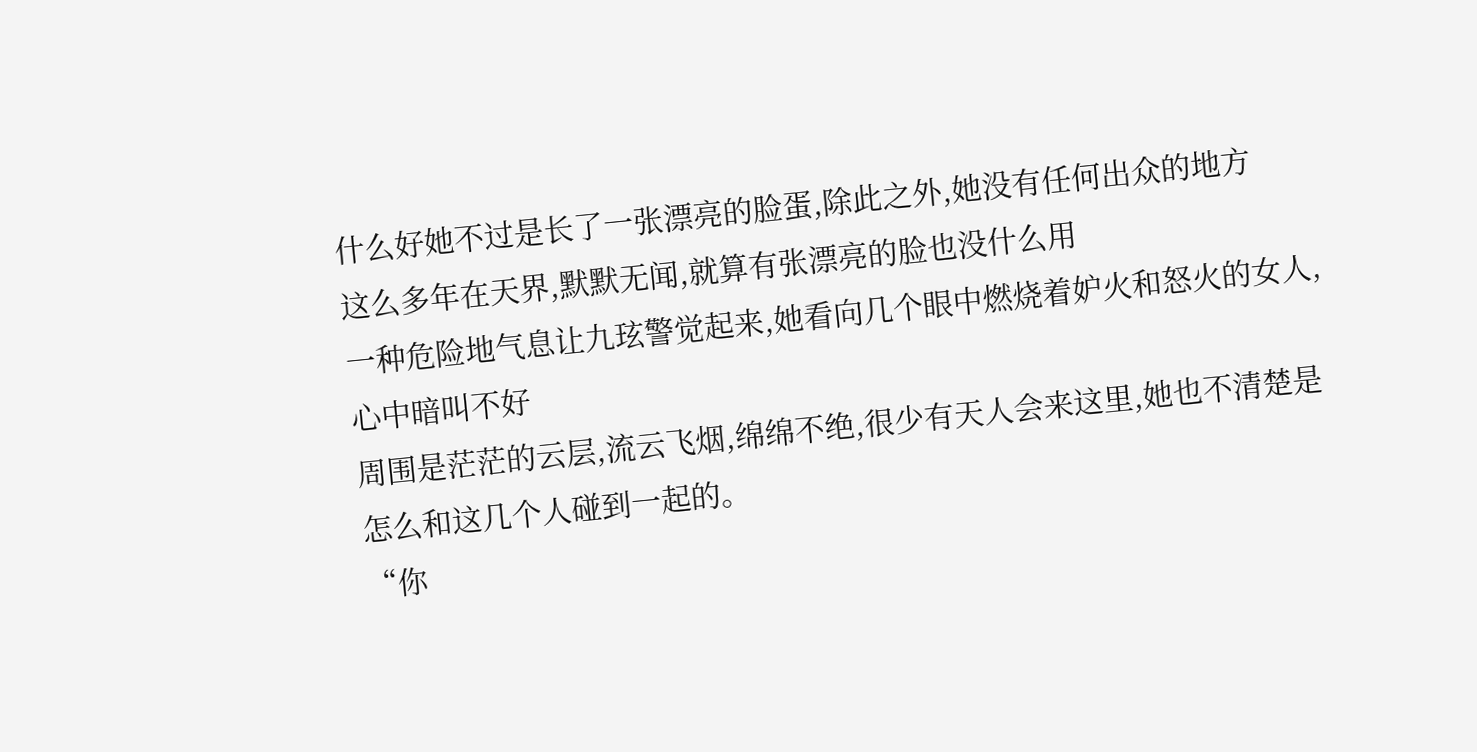什么好她不过是长了一张漂亮的脸蛋,除此之外,她没有任何出众的地方
这么多年在天界,默默无闻,就算有张漂亮的脸也没什么用
一种危险地气息让九玹警觉起来,她看向几个眼中燃烧着妒火和怒火的女人,心中暗叫不好
周围是茫茫的云层,流云飞烟,绵绵不绝,很少有天人会来这里,她也不清楚是怎么和这几个人碰到一起的。
“你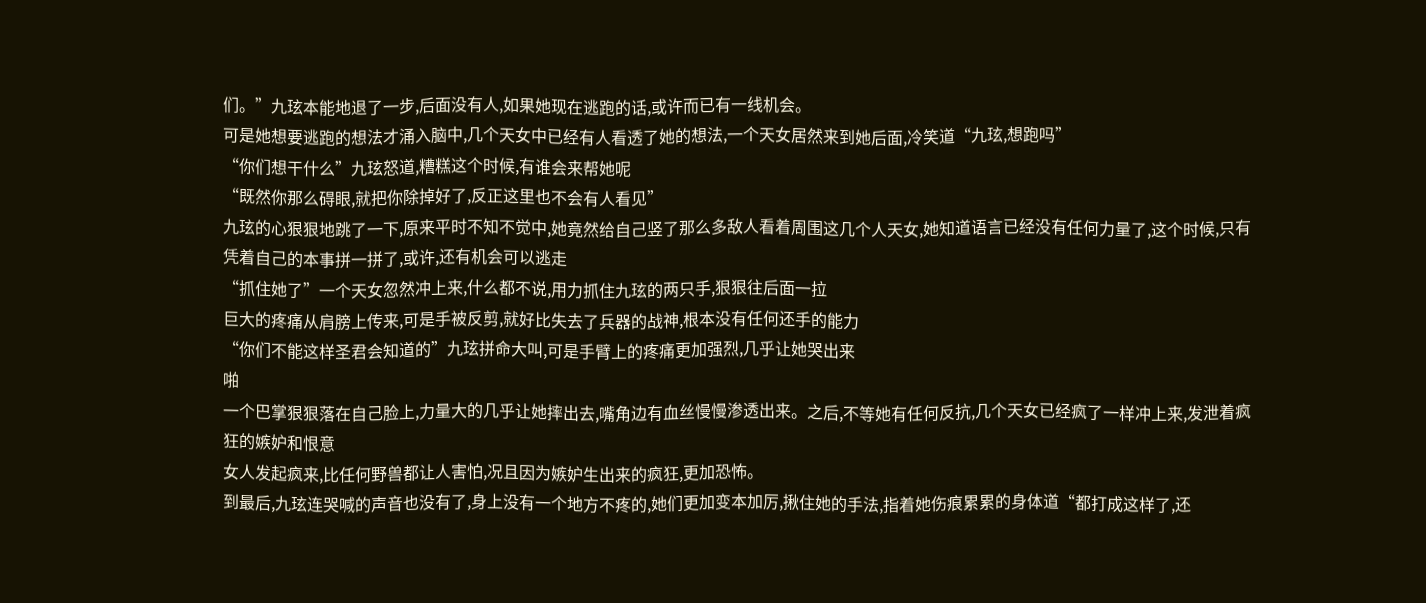们。”九玹本能地退了一步,后面没有人,如果她现在逃跑的话,或许而已有一线机会。
可是她想要逃跑的想法才涌入脑中,几个天女中已经有人看透了她的想法,一个天女居然来到她后面,冷笑道“九玹,想跑吗”
“你们想干什么”九玹怒道,糟糕这个时候,有谁会来帮她呢
“既然你那么碍眼,就把你除掉好了,反正这里也不会有人看见”
九玹的心狠狠地跳了一下,原来平时不知不觉中,她竟然给自己竖了那么多敌人看着周围这几个人天女,她知道语言已经没有任何力量了,这个时候,只有凭着自己的本事拼一拼了,或许,还有机会可以逃走
“抓住她了”一个天女忽然冲上来,什么都不说,用力抓住九玹的两只手,狠狠往后面一拉
巨大的疼痛从肩膀上传来,可是手被反剪,就好比失去了兵器的战神,根本没有任何还手的能力
“你们不能这样圣君会知道的”九玹拼命大叫,可是手臂上的疼痛更加强烈,几乎让她哭出来
啪
一个巴掌狠狠落在自己脸上,力量大的几乎让她摔出去,嘴角边有血丝慢慢渗透出来。之后,不等她有任何反抗,几个天女已经疯了一样冲上来,发泄着疯狂的嫉妒和恨意
女人发起疯来,比任何野兽都让人害怕,况且因为嫉妒生出来的疯狂,更加恐怖。
到最后,九玹连哭喊的声音也没有了,身上没有一个地方不疼的,她们更加变本加厉,揪住她的手法,指着她伤痕累累的身体道“都打成这样了,还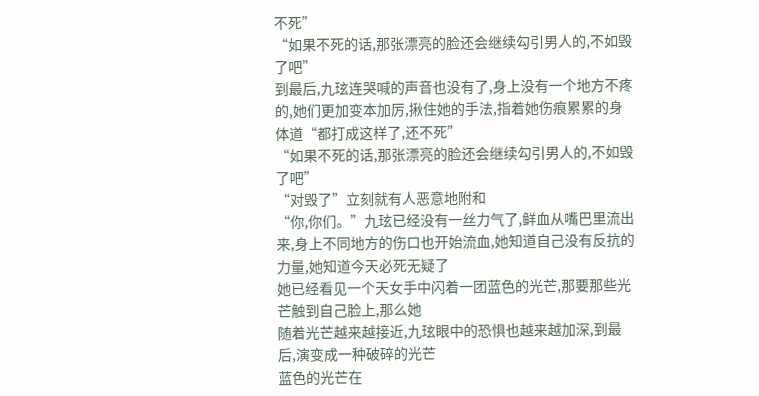不死”
“如果不死的话,那张漂亮的脸还会继续勾引男人的,不如毁了吧”
到最后,九玹连哭喊的声音也没有了,身上没有一个地方不疼的,她们更加变本加厉,揪住她的手法,指着她伤痕累累的身体道“都打成这样了,还不死”
“如果不死的话,那张漂亮的脸还会继续勾引男人的,不如毁了吧”
“对毁了”立刻就有人恶意地附和
“你,你们。”九玹已经没有一丝力气了,鲜血从嘴巴里流出来,身上不同地方的伤口也开始流血,她知道自己没有反抗的力量,她知道今天必死无疑了
她已经看见一个天女手中闪着一团蓝色的光芒,那要那些光芒触到自己脸上,那么她
随着光芒越来越接近,九玹眼中的恐惧也越来越加深,到最后,演变成一种破碎的光芒
蓝色的光芒在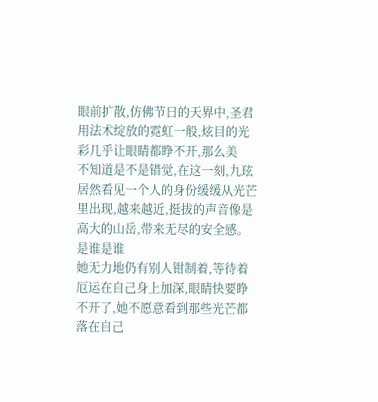眼前扩散,仿佛节日的天界中,圣君用法术绽放的霓虹一般,炫目的光彩几乎让眼睛都睁不开,那么美
不知道是不是错觉,在这一刻,九玹居然看见一个人的身份缓缓从光芒里出现,越来越近,挺拔的声音像是高大的山岳,带来无尽的安全感。
是谁是谁
她无力地仍有别人钳制着,等待着厄运在自己身上加深,眼睛快要睁不开了,她不愿意看到那些光芒都落在自己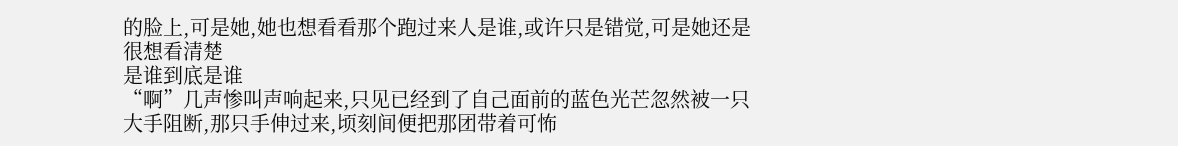的脸上,可是她,她也想看看那个跑过来人是谁,或许只是错觉,可是她还是很想看清楚
是谁到底是谁
“啊”几声惨叫声响起来,只见已经到了自己面前的蓝色光芒忽然被一只大手阻断,那只手伸过来,顷刻间便把那团带着可怖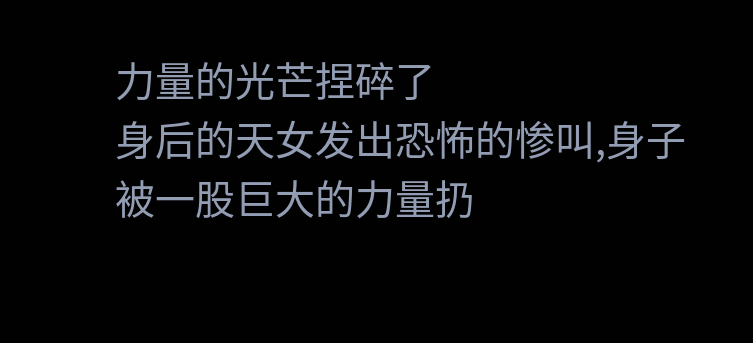力量的光芒捏碎了
身后的天女发出恐怖的惨叫,身子被一股巨大的力量扔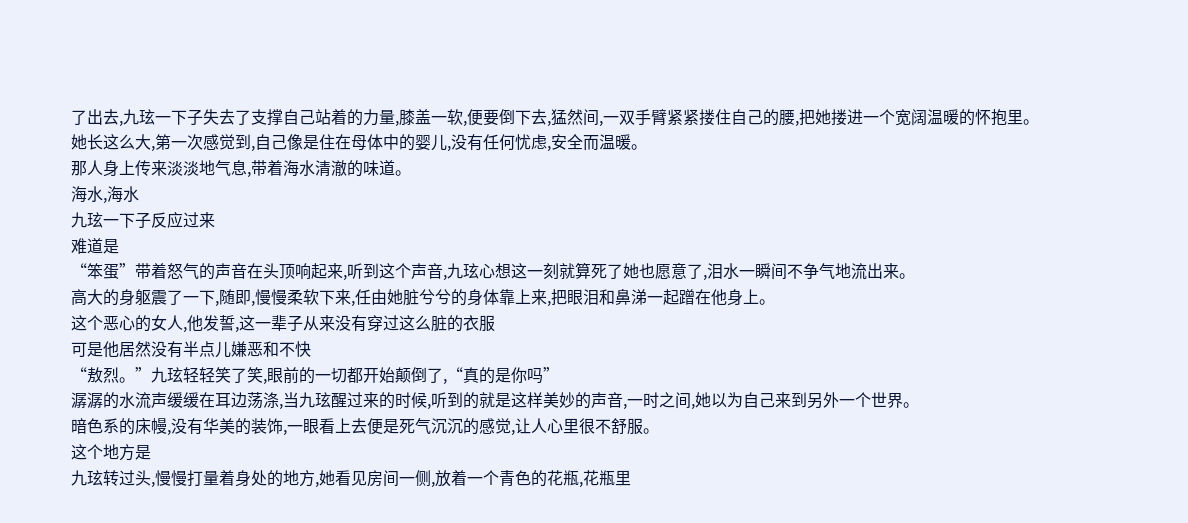了出去,九玹一下子失去了支撑自己站着的力量,膝盖一软,便要倒下去,猛然间,一双手臂紧紧搂住自己的腰,把她搂进一个宽阔温暖的怀抱里。
她长这么大,第一次感觉到,自己像是住在母体中的婴儿,没有任何忧虑,安全而温暖。
那人身上传来淡淡地气息,带着海水清澈的味道。
海水,海水
九玹一下子反应过来
难道是
“笨蛋”带着怒气的声音在头顶响起来,听到这个声音,九玹心想这一刻就算死了她也愿意了,泪水一瞬间不争气地流出来。
高大的身躯震了一下,随即,慢慢柔软下来,任由她脏兮兮的身体靠上来,把眼泪和鼻涕一起蹭在他身上。
这个恶心的女人,他发誓,这一辈子从来没有穿过这么脏的衣服
可是他居然没有半点儿嫌恶和不快
“敖烈。”九玹轻轻笑了笑,眼前的一切都开始颠倒了,“真的是你吗”
潺潺的水流声缓缓在耳边荡涤,当九玹醒过来的时候,听到的就是这样美妙的声音,一时之间,她以为自己来到另外一个世界。
暗色系的床幔,没有华美的装饰,一眼看上去便是死气沉沉的感觉,让人心里很不舒服。
这个地方是
九玹转过头,慢慢打量着身处的地方,她看见房间一侧,放着一个青色的花瓶,花瓶里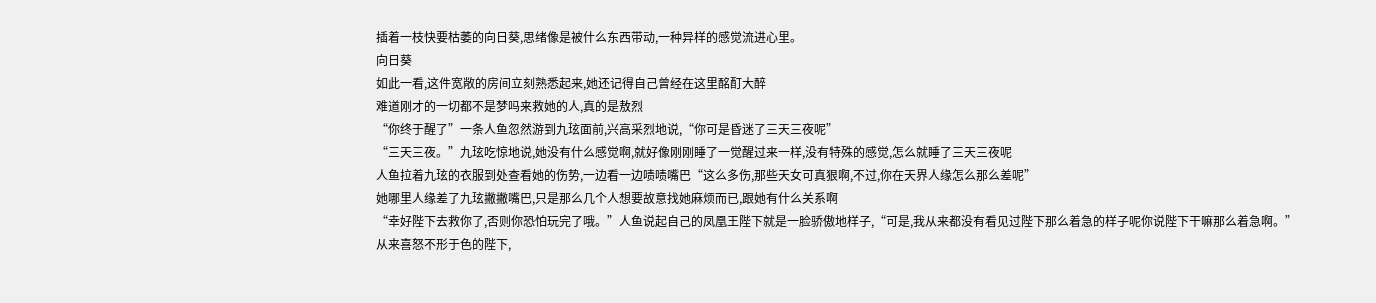插着一枝快要枯萎的向日葵,思绪像是被什么东西带动,一种异样的感觉流进心里。
向日葵
如此一看,这件宽敞的房间立刻熟悉起来,她还记得自己曾经在这里酩酊大醉
难道刚才的一切都不是梦吗来救她的人,真的是敖烈
“你终于醒了”一条人鱼忽然游到九玹面前,兴高采烈地说,“你可是昏迷了三天三夜呢”
“三天三夜。”九玹吃惊地说,她没有什么感觉啊,就好像刚刚睡了一觉醒过来一样,没有特殊的感觉,怎么就睡了三天三夜呢
人鱼拉着九玹的衣服到处查看她的伤势,一边看一边啧啧嘴巴“这么多伤,那些天女可真狠啊,不过,你在天界人缘怎么那么差呢”
她哪里人缘差了九玹撇撇嘴巴,只是那么几个人想要故意找她麻烦而已,跟她有什么关系啊
“幸好陛下去救你了,否则你恐怕玩完了哦。”人鱼说起自己的凤凰王陛下就是一脸骄傲地样子,“可是,我从来都没有看见过陛下那么着急的样子呢你说陛下干嘛那么着急啊。”
从来喜怒不形于色的陛下,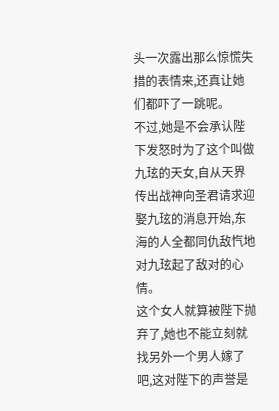头一次露出那么惊慌失措的表情来,还真让她们都吓了一跳呢。
不过,她是不会承认陛下发怒时为了这个叫做九玹的天女,自从天界传出战神向圣君请求迎娶九玹的消息开始,东海的人全都同仇敌忾地对九玹起了敌对的心情。
这个女人就算被陛下抛弃了,她也不能立刻就找另外一个男人嫁了吧,这对陛下的声誉是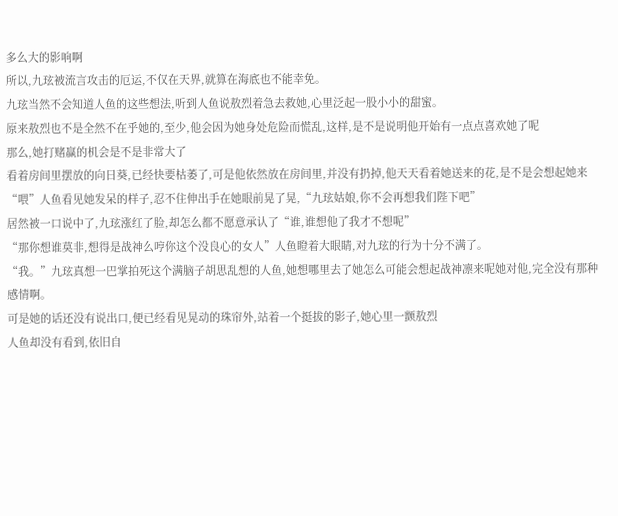多么大的影响啊
所以,九玹被流言攻击的厄运,不仅在天界,就算在海底也不能幸免。
九玹当然不会知道人鱼的这些想法,听到人鱼说敖烈着急去救她,心里泛起一股小小的甜蜜。
原来敖烈也不是全然不在乎她的,至少,他会因为她身处危险而慌乱,这样,是不是说明他开始有一点点喜欢她了呢
那么,她打赌赢的机会是不是非常大了
看着房间里摆放的向日葵,已经快要枯萎了,可是他依然放在房间里,并没有扔掉,他天天看着她送来的花,是不是会想起她来
“喂”人鱼看见她发呆的样子,忍不住伸出手在她眼前晃了晃,“九玹姑娘,你不会再想我们陛下吧”
居然被一口说中了,九玹涨红了脸,却怎么都不愿意承认了“谁,谁想他了我才不想呢”
“那你想谁莫非,想得是战神么哼你这个没良心的女人”人鱼瞪着大眼睛,对九玹的行为十分不满了。
“我。”九玹真想一巴掌拍死这个满脑子胡思乱想的人鱼,她想哪里去了她怎么可能会想起战神凛来呢她对他,完全没有那种感情啊。
可是她的话还没有说出口,便已经看见晃动的珠帘外,站着一个挺拔的影子,她心里一颤敖烈
人鱼却没有看到,依旧自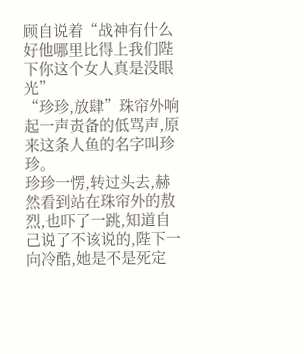顾自说着“战神有什么好他哪里比得上我们陛下你这个女人真是没眼光”
“珍珍,放肆”珠帘外响起一声责备的低骂声,原来这条人鱼的名字叫珍珍。
珍珍一愣,转过头去,赫然看到站在珠帘外的敖烈,也吓了一跳,知道自己说了不该说的,陛下一向冷酷,她是不是死定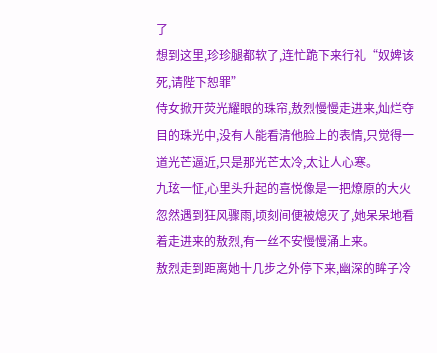了
想到这里,珍珍腿都软了,连忙跪下来行礼“奴婢该死,请陛下恕罪”
侍女掀开荧光耀眼的珠帘,敖烈慢慢走进来,灿烂夺目的珠光中,没有人能看清他脸上的表情,只觉得一道光芒逼近,只是那光芒太冷,太让人心寒。
九玹一怔,心里头升起的喜悦像是一把燎原的大火忽然遇到狂风骤雨,顷刻间便被熄灭了,她呆呆地看着走进来的敖烈,有一丝不安慢慢涌上来。
敖烈走到距离她十几步之外停下来,幽深的眸子冷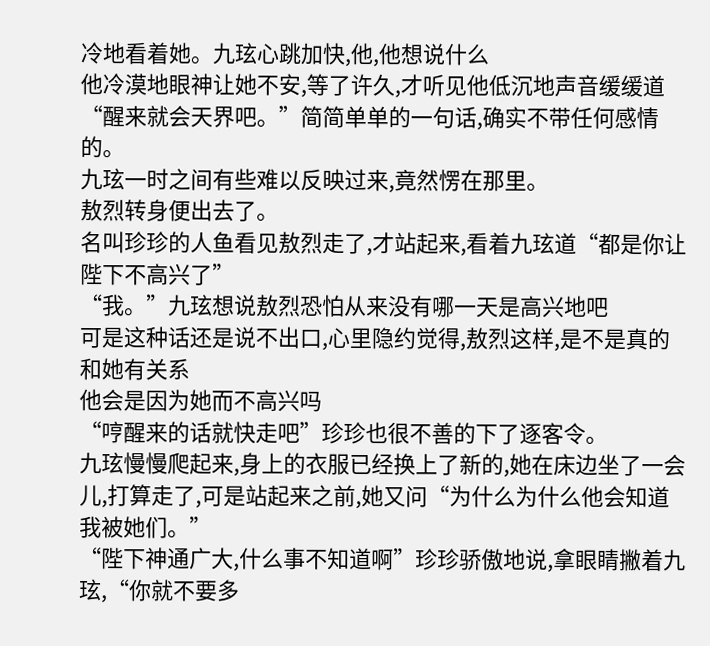冷地看着她。九玹心跳加快,他,他想说什么
他冷漠地眼神让她不安,等了许久,才听见他低沉地声音缓缓道“醒来就会天界吧。”简简单单的一句话,确实不带任何感情的。
九玹一时之间有些难以反映过来,竟然愣在那里。
敖烈转身便出去了。
名叫珍珍的人鱼看见敖烈走了,才站起来,看着九玹道“都是你让陛下不高兴了”
“我。”九玹想说敖烈恐怕从来没有哪一天是高兴地吧
可是这种话还是说不出口,心里隐约觉得,敖烈这样,是不是真的和她有关系
他会是因为她而不高兴吗
“哼醒来的话就快走吧”珍珍也很不善的下了逐客令。
九玹慢慢爬起来,身上的衣服已经换上了新的,她在床边坐了一会儿,打算走了,可是站起来之前,她又问“为什么为什么他会知道我被她们。”
“陛下神通广大,什么事不知道啊”珍珍骄傲地说,拿眼睛撇着九玹,“你就不要多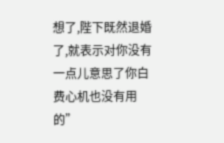想了,陛下既然退婚了,就表示对你没有一点儿意思了你白费心机也没有用的”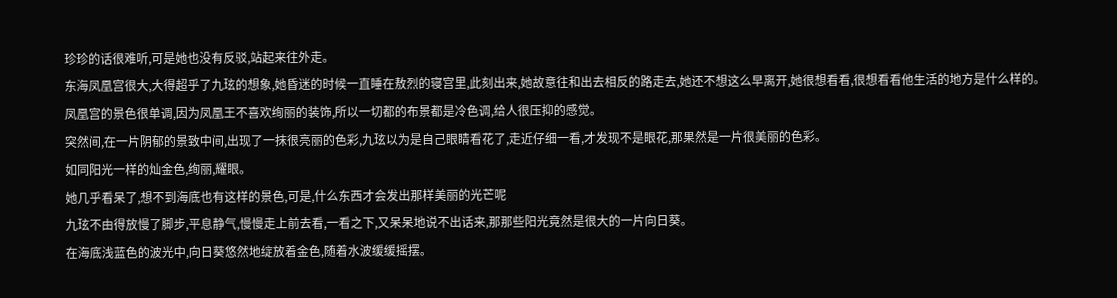珍珍的话很难听,可是她也没有反驳,站起来往外走。
东海凤凰宫很大,大得超乎了九玹的想象,她昏迷的时候一直睡在敖烈的寝宫里,此刻出来,她故意往和出去相反的路走去,她还不想这么早离开,她很想看看,很想看看他生活的地方是什么样的。
凤凰宫的景色很单调,因为凤凰王不喜欢绚丽的装饰,所以一切都的布景都是冷色调,给人很压抑的感觉。
突然间,在一片阴郁的景致中间,出现了一抹很亮丽的色彩,九玹以为是自己眼睛看花了,走近仔细一看,才发现不是眼花,那果然是一片很美丽的色彩。
如同阳光一样的灿金色,绚丽,耀眼。
她几乎看呆了,想不到海底也有这样的景色,可是,什么东西才会发出那样美丽的光芒呢
九玹不由得放慢了脚步,平息静气,慢慢走上前去看,一看之下,又呆呆地说不出话来,那那些阳光竟然是很大的一片向日葵。
在海底浅蓝色的波光中,向日葵悠然地绽放着金色,随着水波缓缓摇摆。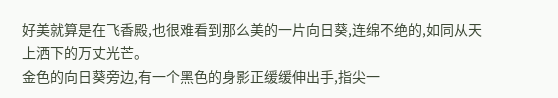好美就算是在飞香殿,也很难看到那么美的一片向日葵,连绵不绝的,如同从天上洒下的万丈光芒。
金色的向日葵旁边,有一个黑色的身影正缓缓伸出手,指尖一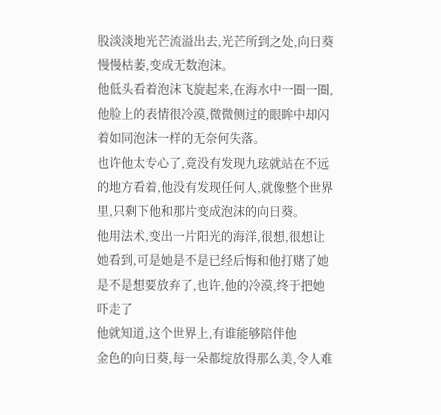股淡淡地光芒流溢出去,光芒所到之处,向日葵慢慢枯萎,变成无数泡沫。
他低头看着泡沫飞旋起来,在海水中一圈一圈,他脸上的表情很冷漠,微微侧过的眼眸中却闪着如同泡沫一样的无奈何失落。
也许他太专心了,竟没有发现九玹就站在不远的地方看着,他没有发现任何人,就像整个世界里,只剩下他和那片变成泡沫的向日葵。
他用法术,变出一片阳光的海洋,很想,很想让她看到,可是她是不是已经后悔和他打赌了她是不是想要放弃了,也许,他的冷漠,终于把她吓走了
他就知道,这个世界上,有谁能够陪伴他
金色的向日葵,每一朵都绽放得那么美,令人难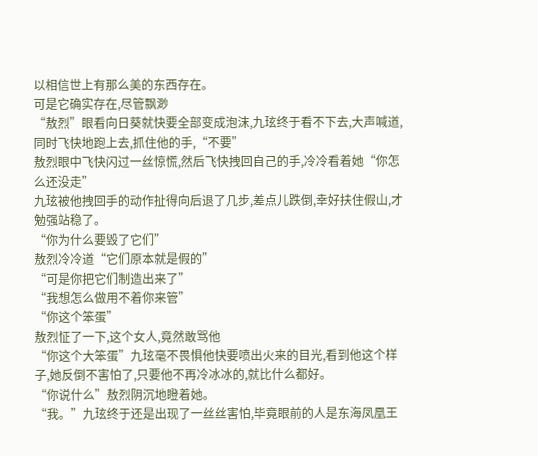以相信世上有那么美的东西存在。
可是它确实存在,尽管飘渺
“敖烈”眼看向日葵就快要全部变成泡沫,九玹终于看不下去,大声喊道,同时飞快地跑上去,抓住他的手,“不要”
敖烈眼中飞快闪过一丝惊慌,然后飞快拽回自己的手,冷冷看着她“你怎么还没走”
九玹被他拽回手的动作扯得向后退了几步,差点儿跌倒,幸好扶住假山,才勉强站稳了。
“你为什么要毁了它们”
敖烈冷冷道“它们原本就是假的”
“可是你把它们制造出来了”
“我想怎么做用不着你来管”
“你这个笨蛋”
敖烈怔了一下,这个女人,竟然敢骂他
“你这个大笨蛋”九玹毫不畏惧他快要喷出火来的目光,看到他这个样子,她反倒不害怕了,只要他不再冷冰冰的,就比什么都好。
“你说什么”敖烈阴沉地瞪着她。
“我。”九玹终于还是出现了一丝丝害怕,毕竟眼前的人是东海凤凰王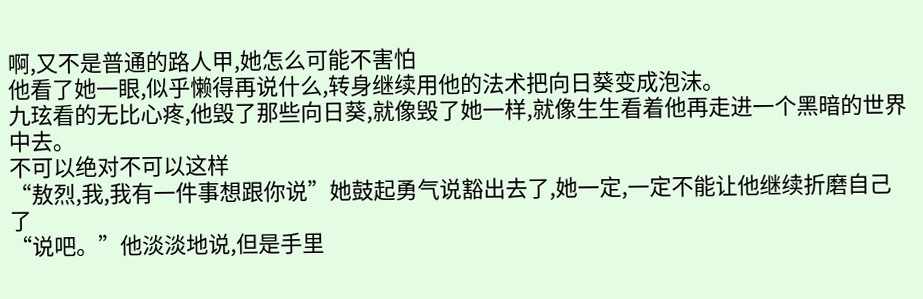啊,又不是普通的路人甲,她怎么可能不害怕
他看了她一眼,似乎懒得再说什么,转身继续用他的法术把向日葵变成泡沫。
九玹看的无比心疼,他毁了那些向日葵,就像毁了她一样,就像生生看着他再走进一个黑暗的世界中去。
不可以绝对不可以这样
“敖烈,我,我有一件事想跟你说”她鼓起勇气说豁出去了,她一定,一定不能让他继续折磨自己了
“说吧。”他淡淡地说,但是手里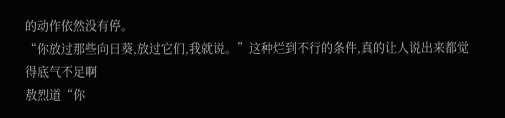的动作依然没有停。
“你放过那些向日葵,放过它们,我就说。”这种烂到不行的条件,真的让人说出来都觉得底气不足啊
敖烈道“你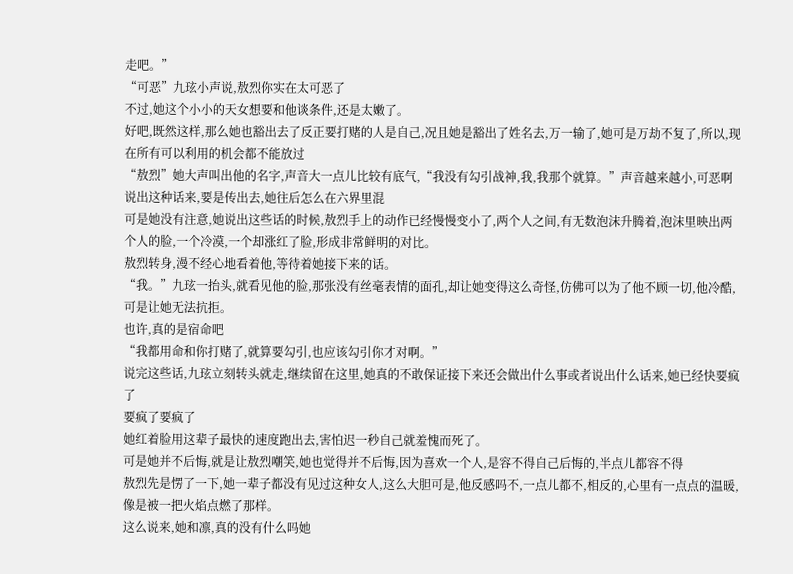走吧。”
“可恶”九玹小声说,敖烈你实在太可恶了
不过,她这个小小的天女想要和他谈条件,还是太嫩了。
好吧,既然这样,那么她也豁出去了反正要打赌的人是自己,况且她是豁出了姓名去,万一输了,她可是万劫不复了,所以,现在所有可以利用的机会都不能放过
“敖烈”她大声叫出他的名字,声音大一点儿比较有底气,“我没有勾引战神,我,我那个就算。”声音越来越小,可恶啊说出这种话来,要是传出去,她往后怎么在六界里混
可是她没有注意,她说出这些话的时候,敖烈手上的动作已经慢慢变小了,两个人之间,有无数泡沫升腾着,泡沫里映出两个人的脸,一个冷漠,一个却涨红了脸,形成非常鲜明的对比。
敖烈转身,漫不经心地看着他,等待着她接下来的话。
“我。”九玹一抬头,就看见他的脸,那张没有丝毫表情的面孔,却让她变得这么奇怪,仿佛可以为了他不顾一切,他冷酷,可是让她无法抗拒。
也许,真的是宿命吧
“我都用命和你打赌了,就算要勾引,也应该勾引你才对啊。”
说完这些话,九玹立刻转头就走,继续留在这里,她真的不敢保证接下来还会做出什么事或者说出什么话来,她已经快要疯了
要疯了要疯了
她红着脸用这辈子最快的速度跑出去,害怕迟一秒自己就羞愧而死了。
可是她并不后悔,就是让敖烈嘲笑,她也觉得并不后悔,因为喜欢一个人,是容不得自己后悔的,半点儿都容不得
敖烈先是愣了一下,她一辈子都没有见过这种女人,这么大胆可是,他反感吗不,一点儿都不,相反的,心里有一点点的温暖,像是被一把火焰点燃了那样。
这么说来,她和凛,真的没有什么吗她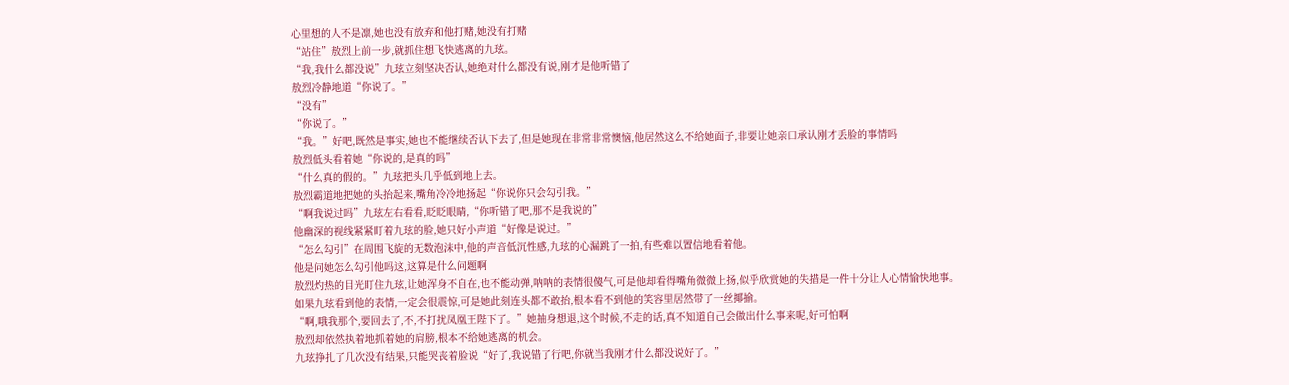心里想的人不是凛,她也没有放弃和他打赌,她没有打赌
“站住”敖烈上前一步,就抓住想飞快逃离的九玹。
“我,我什么都没说”九玹立刻坚决否认,她绝对什么都没有说,刚才是他听错了
敖烈冷静地道“你说了。”
“没有”
“你说了。”
“我。”好吧,既然是事实,她也不能继续否认下去了,但是她现在非常非常懊恼,他居然这么不给她面子,非要让她亲口承认刚才丢脸的事情吗
敖烈低头看着她“你说的,是真的吗”
“什么真的假的。”九玹把头几乎低到地上去。
敖烈霸道地把她的头抬起来,嘴角冷冷地扬起“你说你只会勾引我。”
“啊我说过吗”九玹左右看看,眨眨眼睛,“你听错了吧,那不是我说的”
他幽深的视线紧紧盯着九玹的脸,她只好小声道“好像是说过。”
“怎么勾引”在周围飞旋的无数泡沫中,他的声音低沉性感,九玹的心漏跳了一拍,有些难以置信地看着他。
他是问她怎么勾引他吗这,这算是什么问题啊
敖烈灼热的目光盯住九玹,让她浑身不自在,也不能动弹,呐呐的表情很傻气,可是他却看得嘴角微微上扬,似乎欣赏她的失措是一件十分让人心情愉快地事。
如果九玹看到他的表情,一定会很震惊,可是她此刻连头都不敢抬,根本看不到他的笑容里居然带了一丝揶揄。
“啊,哦我那个,要回去了,不,不打扰凤凰王陛下了。”她抽身想退,这个时候,不走的话,真不知道自己会做出什么事来呢,好可怕啊
敖烈却依然执着地抓着她的肩膀,根本不给她逃离的机会。
九玹挣扎了几次没有结果,只能哭丧着脸说“好了,我说错了行吧,你就当我刚才什么都没说好了。”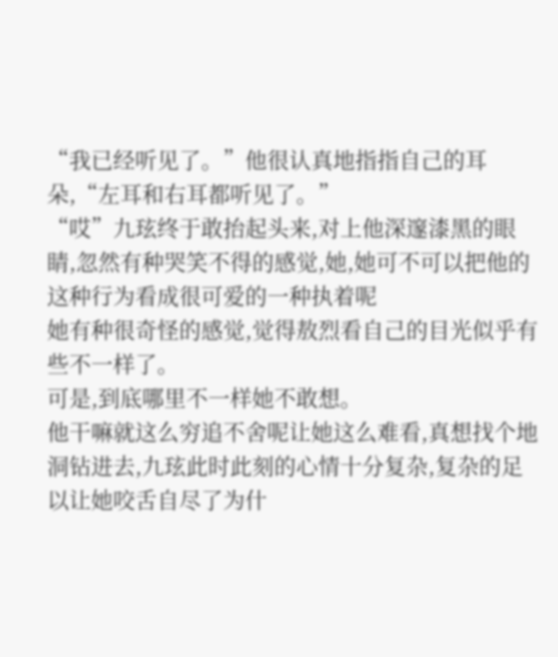“我已经听见了。”他很认真地指指自己的耳朵,“左耳和右耳都听见了。”
“哎”九玹终于敢抬起头来,对上他深邃漆黑的眼睛,忽然有种哭笑不得的感觉,她,她可不可以把他的这种行为看成很可爱的一种执着呢
她有种很奇怪的感觉,觉得敖烈看自己的目光似乎有些不一样了。
可是,到底哪里不一样她不敢想。
他干嘛就这么穷追不舍呢让她这么难看,真想找个地洞钻进去,九玹此时此刻的心情十分复杂,复杂的足以让她咬舌自尽了为什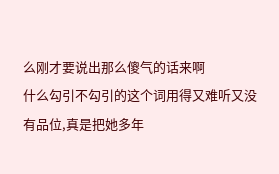么刚才要说出那么傻气的话来啊
什么勾引不勾引的这个词用得又难听又没有品位,真是把她多年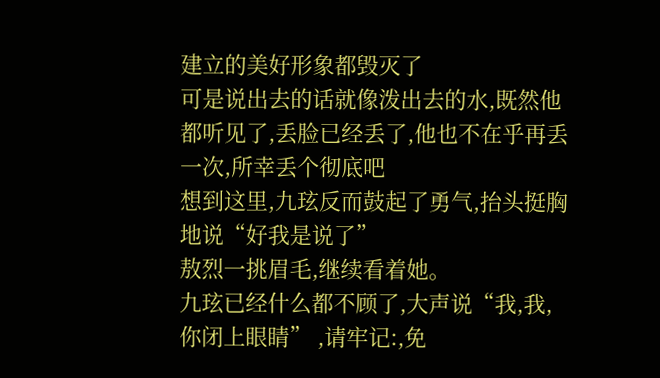建立的美好形象都毁灭了
可是说出去的话就像泼出去的水,既然他都听见了,丢脸已经丢了,他也不在乎再丢一次,所幸丢个彻底吧
想到这里,九玹反而鼓起了勇气,抬头挺胸地说“好我是说了”
敖烈一挑眉毛,继续看着她。
九玹已经什么都不顾了,大声说“我,我,你闭上眼睛” ,请牢记:,免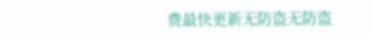费最快更新无防盗无防盗